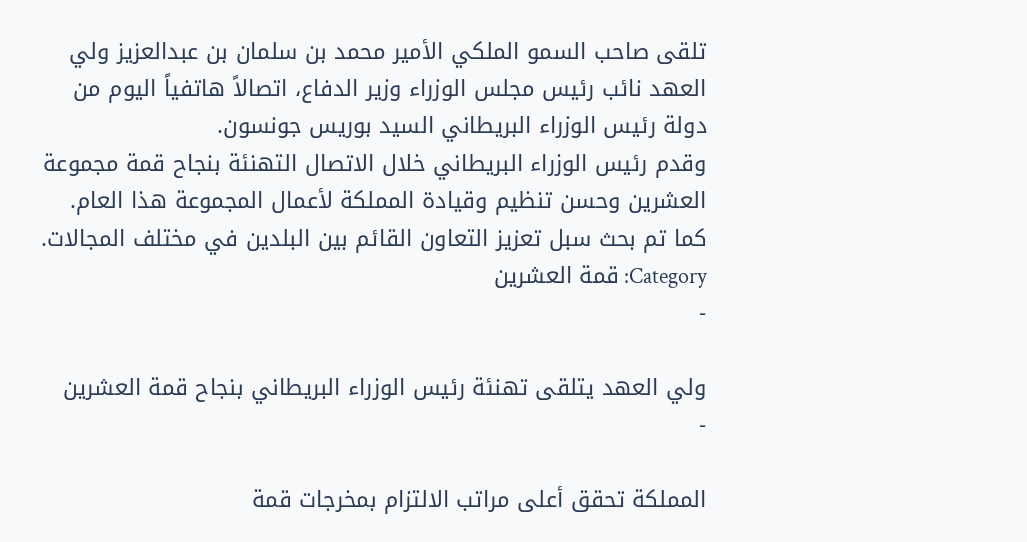تلقى صاحب السمو الملكي الأمير محمد بن سلمان بن عبدالعزيز ولي العهد نائب رئيس مجلس الوزراء وزير الدفاع، اتصالاً هاتفياً اليوم من دولة رئيس الوزراء البريطاني السيد بوريس جونسون.
وقدم رئيس الوزراء البريطاني خلال الاتصال التهنئة بنجاح قمة مجموعة العشرين وحسن تنظيم وقيادة المملكة لأعمال المجموعة هذا العام.
كما تم بحث سبل تعزيز التعاون القائم بين البلدين في مختلف المجالات.
Category: قمة العشرين
-

ولي العهد يتلقى تهنئة رئيس الوزراء البريطاني بنجاح قمة العشرين
-

المملكة تحقق أعلى مراتب الالتزام بمخرجات قمة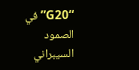“G20” في الصمود السيبراني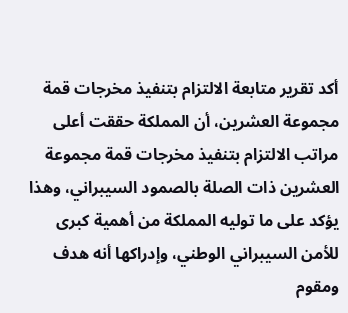أكد تقرير متابعة الالتزام بتنفيذ مخرجات قمة مجموعة العشرين، أن المملكة حققت أعلى مراتب الالتزام بتنفيذ مخرجات قمة مجموعة العشرين ذات الصلة بالصمود السيبراني، وهذا يؤكد على ما توليه المملكة من أهمية كبرى للأمن السيبراني الوطني، وإدراكها أنه هدف ومقوم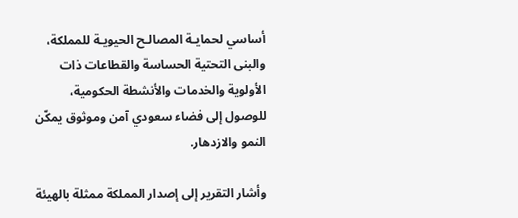أساسي لحمايـة المصالـح الحيويـة للمملكة، والبنى التحتية الحساسة والقطاعات ذات الأولوية والخدمات والأنشطة الحكومية، للوصول إلى فضاء سعودي آمن وموثوق يمكّن النمو والازدهار.

وأشار التقرير إلى إصدار المملكة ممثلة بالهيئة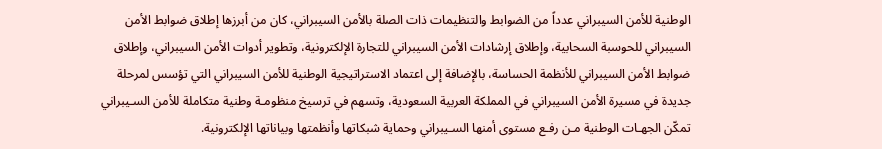الوطنية للأمن السيبراني عدداً من الضوابط والتنظيمات ذات الصلة بالأمن السيبراني، كان من أبرزها إطلاق ضوابط الأمن السيبراني للحوسبة السحابية، وإطلاق إرشادات الأمن السيبراني للتجارة الإلكترونية، وتطوير أدوات الأمن السيبراني، وإطلاق ضوابط الأمن السيبراني للأنظمة الحساسة، بالإضافة إلى اعتماد الاستراتيجية الوطنية للأمن السيبراني التي تؤسس لمرحلة جديدة في مسيرة الأمن السيبراني في المملكة العربية السعودية، وتسهم في ترسيخ منظومـة وطنية متكاملة للأمن السـيبراني تمكّن الجهـات الوطنية مـن رفـع مستوى أمنها السـيبراني وحماية شبكاتها وأنظمتها وبياناتها الإلكترونية.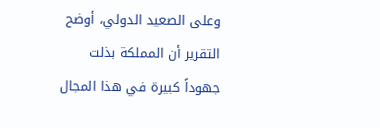وعلى الصعيد الدولي، أوضح التقرير أن المملكة بذلت جهوداً كبيرة في هذا المجال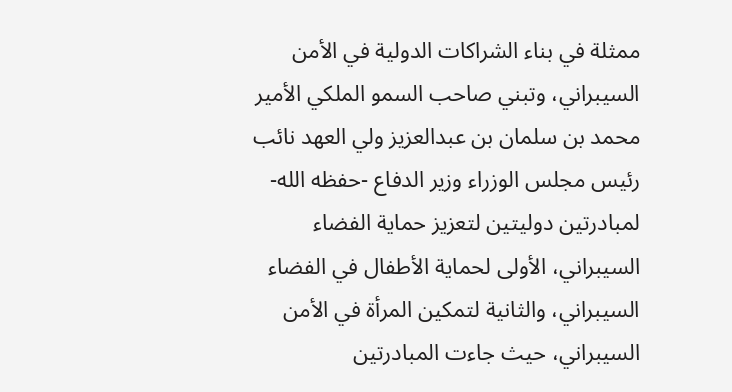ممثلة في بناء الشراكات الدولية في الأمن السيبراني، وتبني صاحب السمو الملكي الأمير محمد بن سلمان بن عبدالعزيز ولي العهد نائب رئيس مجلس الوزراء وزير الدفاع -حفظه الله- لمبادرتين دوليتين لتعزيز حماية الفضاء السيبراني، الأولى لحماية الأطفال في الفضاء السيبراني، والثانية لتمكين المرأة في الأمن السيبراني، حيث جاءت المبادرتين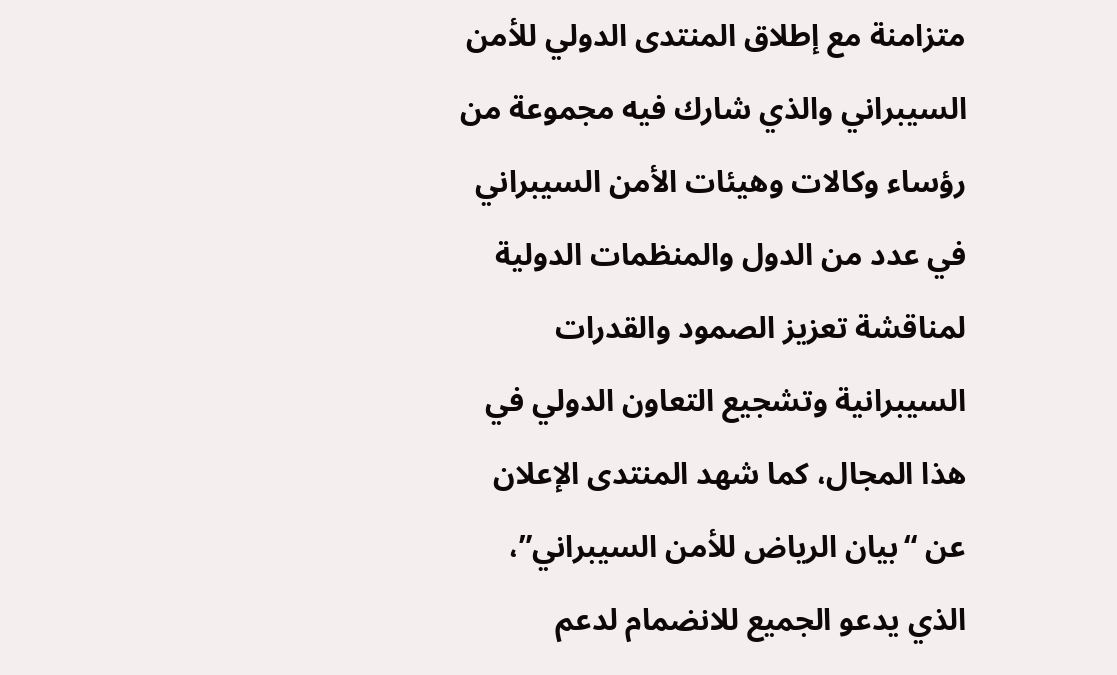متزامنة مع إطلاق المنتدى الدولي للأمن السيبراني والذي شارك فيه مجموعة من رؤساء وكالات وهيئات الأمن السيبراني في عدد من الدول والمنظمات الدولية لمناقشة تعزيز الصمود والقدرات السيبرانية وتشجيع التعاون الدولي في هذا المجال، كما شهد المنتدى الإعلان عن “بيان الرياض للأمن السيبراني”، الذي يدعو الجميع للانضمام لدعم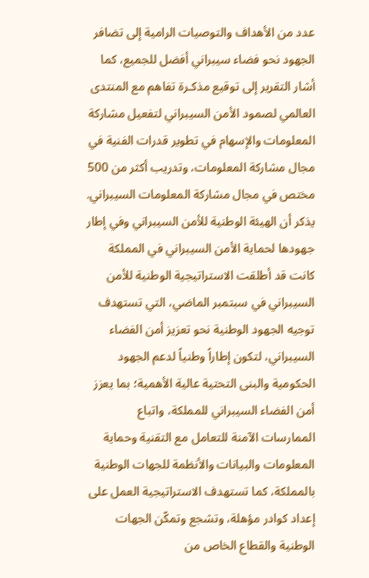عدد من الأهداف والتوصيات الرامية إلى تضافر الجهود نحو فضاء سيبراني أفضل للجميع، كما أشار التقرير إلى توقيع مذكـرة تفاهم مع المنتدى العالمي لصمود الأمن السيبراني لتفعيل مشاركة المعلومات والإسهام في تطوير قدرات الفنية في مجال مشاركة المعلومات، وتدريب أكثر من 500 مختص في مجال مشاركة المعلومات السيبراني.
يذكر أن الهيئة الوطنية للأمن السيبراني وفي إطار جهودها لحماية الأمن السيبراني في المملكة كانت قد أطلقت الاستراتيجية الوطنية للأمن السيبراني في سبتمبر الماضي، التي تستهدف توجيه الجهود الوطنية نحو تعزيز أمن الفضاء السيبراني، لتكون إطاراً وطنياً لدعم الجهود الحكومية والبنى التحتية عالية الأهمية؛ بما يعزز أمن الفضاء السيبراني للمملكة، واتباع الممارسات الآمنة للتعامل مع التقنية وحماية المعلومات والبيانات والأنظمة للجهات الوطنية بالمملكة، كما تستهدف الاستراتيجية العمل على إعداد كوادر مؤهلة، وتشجع وتمكّن الجهات الوطنية والقطاع الخاص من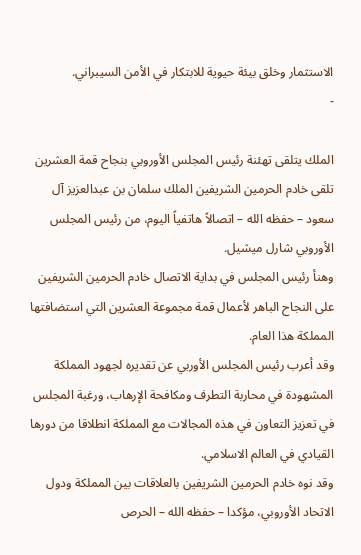الاستثمار وخلق بيئة حيوية للابتكار في الأمن السيبراني.
-

الملك يتلقى تهئنة رئيس المجلس الأوروبي بنجاح قمة العشرين
تلقى خادم الحرمين الشريفين الملك سلمان بن عبدالعزيز آل سعود – حفظه الله – اتصالاً هاتفياً اليوم، من رئيس المجلس الأوروبي شارل ميشيل.
وهنأ رئيس المجلس في بداية الاتصال خادم الحرمين الشريفين على النجاح الباهر لأعمال قمة مجموعة العشرين التي استضافتها المملكة هذا العام.
وقد أعرب رئيس المجلس الأوربي عن تقديره لجهود المملكة المشهودة في محاربة التطرف ومكافحة الإرهاب، ورغبة المجلس في تعزيز التعاون في هذه المجالات مع المملكة انطلاقا من دورها القيادي في العالم الاسلامي.
وقد نوه خادم الحرمين الشريفين بالعلاقات بين المملكة ودول الاتحاد الأوروبي، مؤكدا – حفظه الله – الحرص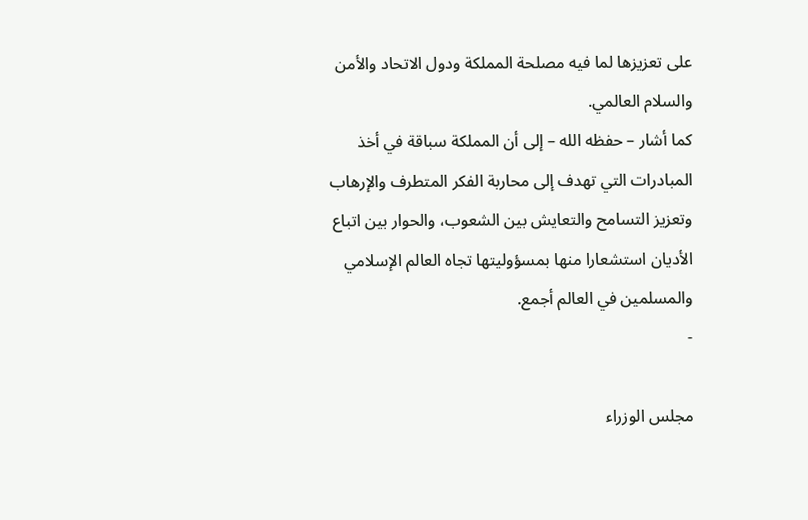على تعزيزها لما فيه مصلحة المملكة ودول الاتحاد والأمن والسلام العالمي.
كما أشار – حفظه الله – إلى أن المملكة سباقة في أخذ المبادرات التي تهدف إلى محاربة الفكر المتطرف والإرهاب وتعزيز التسامح والتعايش بين الشعوب، والحوار بين اتباع الأديان استشعارا منها بمسؤوليتها تجاه العالم الإسلامي والمسلمين في العالم أجمع.
-

مجلس الوزراء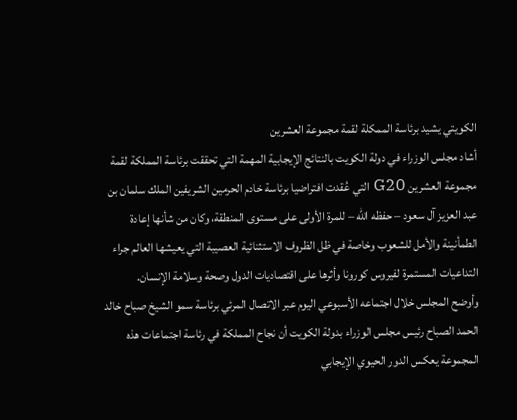الكويتي يشيد برئاسة الممكلة لقمة مجموعة العشرين
أشاد مجلس الوزراء في دولة الكويت بالنتائج الإيجابية المهمة التي تحققت برئاسة المملكة لقمة مجموعة العشرين G20 التي عُقدت افتراضيا برئاسة خادم الحرمين الشريفين الملك سلمان بن عبد العزيز آل سعود – حفظه الله – للمرة الأولى على مستوى المنطقة، وكان من شأنها إعادة الطمأنينة والأمل للشعوب وخاصة في ظل الظروف الاستثنائية العصيبة التي يعيشها العالم جراء التداعيات المستمرة لفيروس كورونا وأثرها على اقتصاديات الدول وصحة وسلامة الإنسان.
وأوضح المجلس خلال اجتماعه الأسبوعي اليوم عبر الاتصال المرئي برئاسة سمو الشيخ صباح خالد الحمد الصباح رئيس مجلس الوزراء بدولة الكويت أن نجاح المملكة في رئاسة اجتماعات هذه المجموعة يعكس الدور الحيوي الإيجابي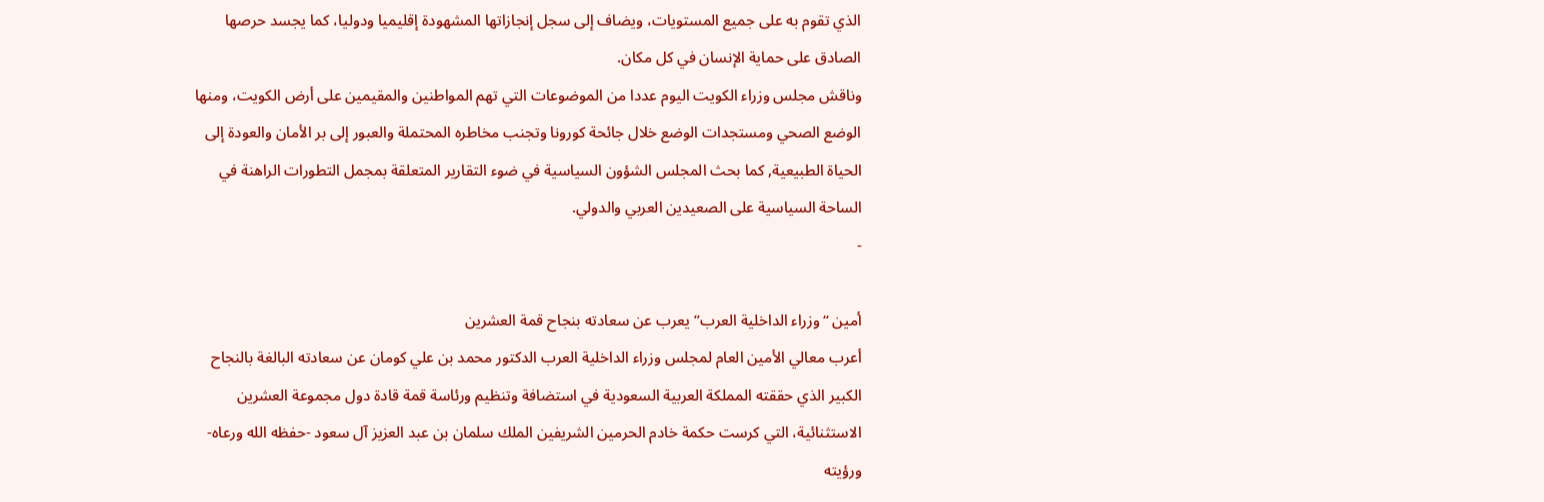الذي تقوم به على جميع المستويات، ويضاف إلى سجل إنجازاتها المشهودة إقليميا ودوليا، كما يجسد حرصها الصادق على حماية الإنسان في كل مكان.
وناقش مجلس وزراء الكويت اليوم عددا من الموضوعات التي تهم المواطنين والمقيمين على أرض الكويت، ومنها الوضع الصحي ومستجدات الوضع خلال جائحة كورونا وتجنب مخاطره المحتملة والعبور إلى بر الأمان والعودة إلى الحياة الطبيعية, كما بحث المجلس الشؤون السياسية في ضوء التقارير المتعلقة بمجمل التطورات الراهنة في الساحة السياسية على الصعيدين العربي والدولي.
-

أمين “وزراء الداخلية العرب” يعرب عن سعادته بنجاح قمة العشرين
أعرب معالي الأمين العام لمجلس وزراء الداخلية العرب الدكتور محمد بن علي كومان عن سعادته البالغة بالنجاح الكبير الذي حققته المملكة العربية السعودية في استضافة وتنظيم ورئاسة قمة قادة دول مجموعة العشرين الاستثنائية، التي كرست حكمة خادم الحرمين الشريفين الملك سلمان بن عبد العزيز آل سعود -حفظه الله ورعاه- ورؤيته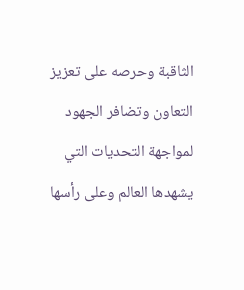الثاقبة وحرصه على تعزيز التعاون وتضافر الجهود لمواجهة التحديات التي يشهدها العالم وعلى رأسها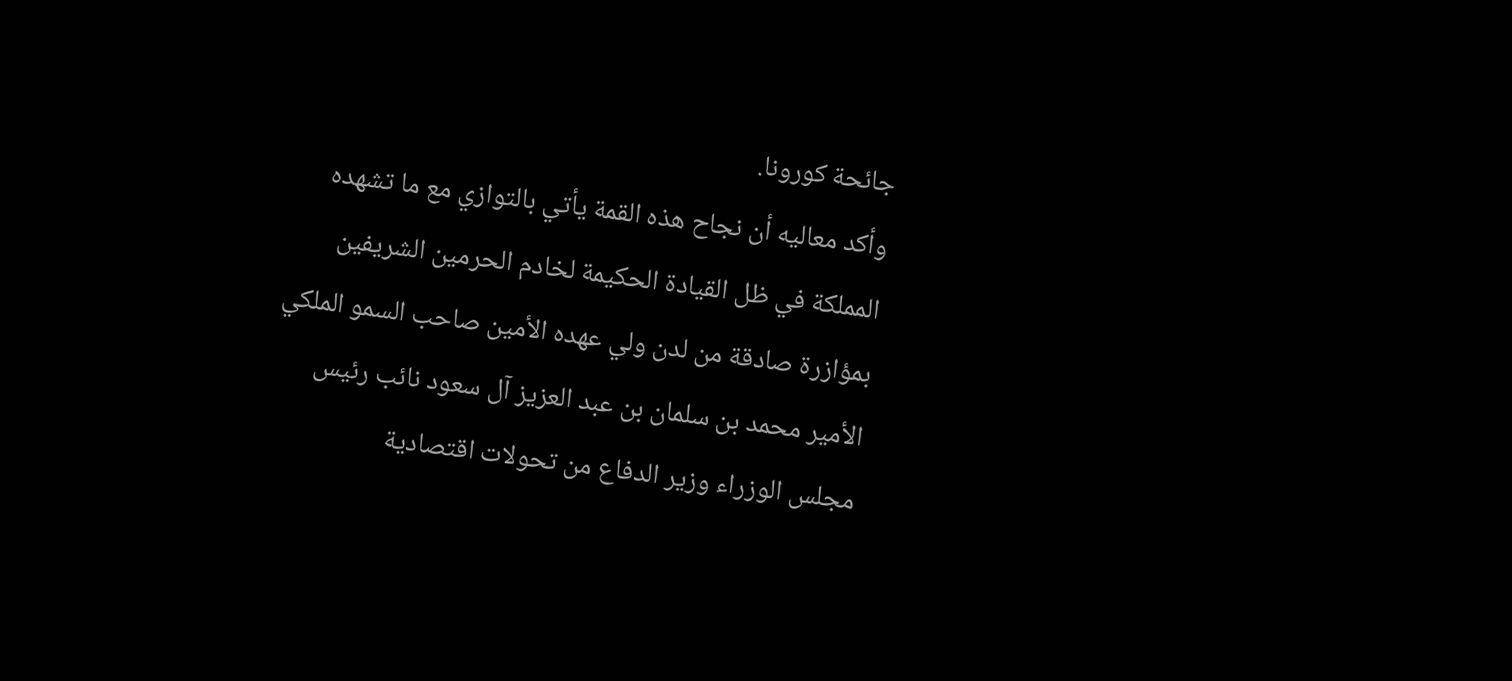جائحة كورونا.
وأكد معاليه أن نجاح هذه القمة يأتي بالتوازي مع ما تشهده المملكة في ظل القيادة الحكيمة لخادم الحرمين الشريفين بمؤازرة صادقة من لدن ولي عهده الأمين صاحب السمو الملكي الأمير محمد بن سلمان بن عبد العزيز آل سعود نائب رئيس مجلس الوزراء وزير الدفاع من تحولات اقتصادية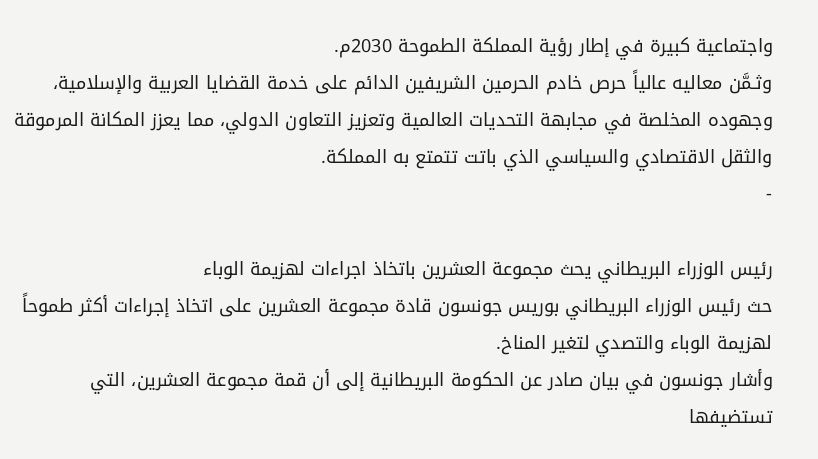واجتماعية كبيرة في إطار رؤية المملكة الطموحة 2030م.
وثـمَّن معاليه عالياً حرص خادم الحرمين الشريفين الدائم على خدمة القضايا العربية والإسلامية، وجهوده المخلصة في مجابهة التحديات العالمية وتعزيز التعاون الدولي، مما يعزز المكانة المرموقة والثقل الاقتصادي والسياسي الذي باتت تتمتع به المملكة.
-

رئيس الوزراء البريطاني يحث مجموعة العشرين باتخاذ اجراءات لهزيمة الوباء
حث رئيس الوزراء البريطاني بوريس جونسون قادة مجموعة العشرين على اتخاذ إجراءات أكثر طموحاً لهزيمة الوباء والتصدي لتغير المناخ.
وأشار جونسون في بيان صادر عن الحكومة البريطانية إلى أن قمة مجموعة العشرين، التي تستضيفها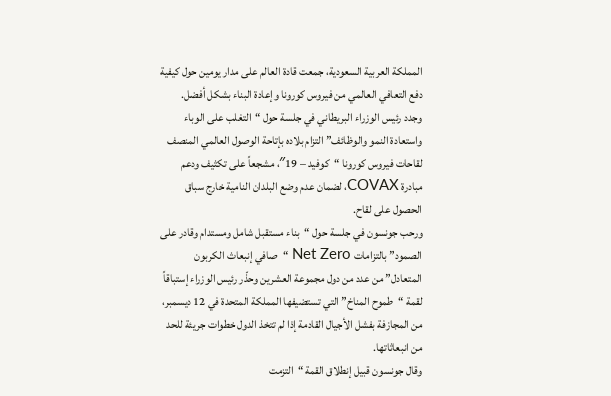المملكة العربية السعودية، جمعت قادة العالم على مدار يومين حول كيفية دفع التعافي العالمي من فيروس كورونا وإعادة البناء بشكل أفضل.
وجدد رئيس الوزراء البريطاني في جلسة حول “التغلب على الوباء واستعادة النمو والوظائف” التزام بلاده بإتاحة الوصول العالمي المنصف لقاحات فيروس كورونا “كوفيد – 19″، مشجعاً على تكثيف ودعم مبادرة COVAX، لضمان عدم وضع البلدان النامية خارج سباق الحصول على لقاح.
ورحب جونسون في جلسة حول “بناء مستقبل شامل ومستدام وقادر على الصمود” بالتزامات Net Zero “صافي إنبعاث الكربون المتعادل” من عدد من دول مجموعة العشرين وحذّر رئيس الوزراء إستباقاً لقمة “طموح المناخ” التي تستضيفها المملكة المتحدة في 12 ديسمبر، من المجازفة بفشل الأجيال القادمة إذا لم تتخذ الدول خطوات جريئة للحد من انبعاثاتها.
وقال جونسون قبيل إنطلاق القمة “التزمت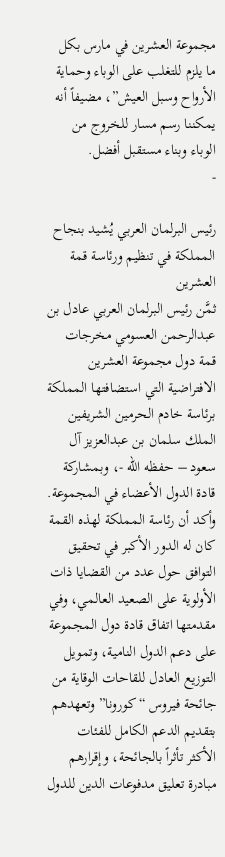مجموعة العشرين في مارس بكل ما يلزم للتغلب على الوباء وحماية الأرواح وسبل العيش”، مضيفاً أنه يمكننا رسم مسار للخروج من الوباء وبناء مستقبل أفضل.
-

رئيس البرلمان العربي يُشيد بنجاح المملكة في تنظيم ورئاسة قمة العشرين
ثمَّن رئيس البرلمان العربي عادل بن عبدالرحمن العسومي مخرجات قمة دول مجموعة العشرين الافتراضية التي استضافتها المملكة برئاسة خادم الحرمين الشريفين الملك سلمان بن عبدالعزيز آل سعود – حفظه الله -، وبمشاركة قادة الدول الأعضاء في المجموعة.
وأكد أن رئاسة المملكة لهذه القمة كان له الدور الأكبر في تحقيق التوافق حول عدد من القضايا ذات الأولوية على الصعيد العالمي، وفي مقدمتها اتفاق قادة دول المجموعة على دعم الدول النامية، وتمويل التوزيع العادل للقاحات الوقاية من جائحة فيروس “كورونا” وتعهدهم بتقديم الدعم الكامل للفئات الأكثر تأثراً بالجائحة، وإقرارهم مبادرة تعليق مدفوعات الدين للدول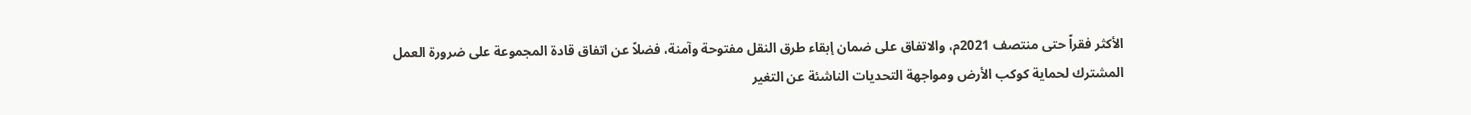الأكثر فقراً حتى منتصف 2021م، والاتفاق على ضمان إبقاء طرق النقل مفتوحة وآمنة، فضلاً عن اتفاق قادة المجموعة على ضرورة العمل المشترك لحماية كوكب الأرض ومواجهة التحديات الناشئة عن التغير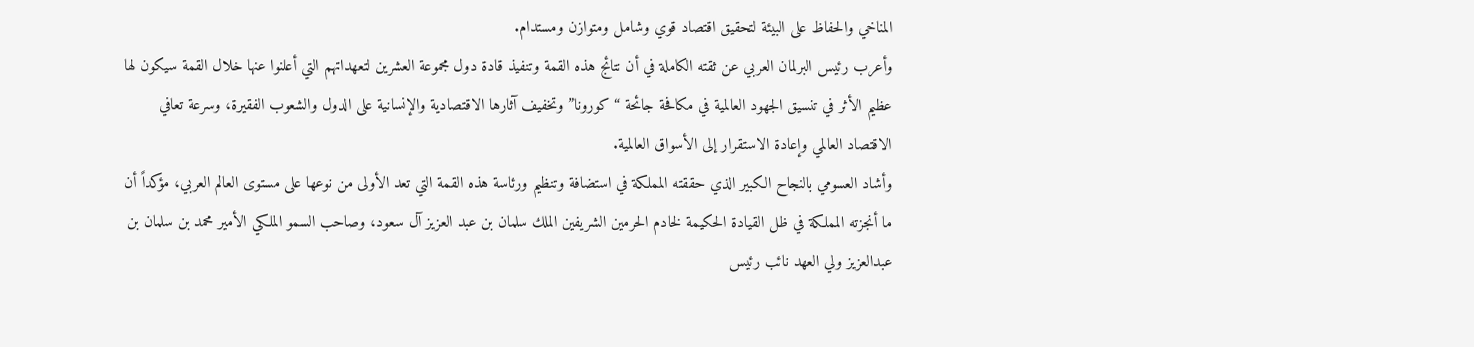المناخي والحفاظ على البيئة لتحقيق اقتصاد قوي وشامل ومتوازن ومستدام.
وأعرب رئيس البرلمان العربي عن ثقته الكاملة في أن نتائج هذه القمة وتنفيذ قادة دول مجموعة العشرين لتعهداتهم التي أعلنوا عنها خلال القمة سيكون لها عظيم الأثر في تنسيق الجهود العالمية في مكافحة جائحة “كورونا” وتخفيف آثارها الاقتصادية والإنسانية على الدول والشعوب الفقيرة، وسرعة تعافي الاقتصاد العالمي وإعادة الاستقرار إلى الأسواق العالمية.
وأشاد العسومي بالنجاح الكبير الذي حققته المملكة في استضافة وتنظيم ورئاسة هذه القمة التي تعد الأولى من نوعها على مستوى العالم العربي، مؤكداً أن ما أنجزته المملكة في ظل القيادة الحكيمة لخادم الحرمين الشريفين الملك سلمان بن عبد العزيز آل سعود، وصاحب السمو الملكي الأمير محمد بن سلمان بن عبدالعزيز ولي العهد نائب رئيس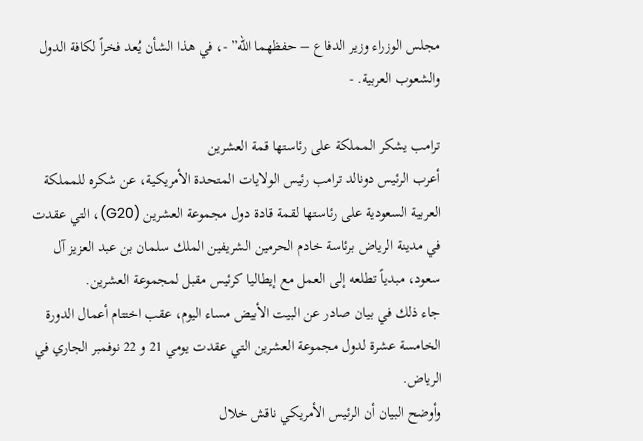مجلس الوزراء وزير الدفاع – حفظهما الله” -، في هذا الشأن يُعد فخراً لكافة الدول والشعوب العربية. -

ترامب يشكر المملكة على رئاستها قمة العشرين
أعرب الرئيس دونالد ترامب رئيس الولايات المتحدة الأمريكية، عن شكره للمملكة العربية السعودية على رئاستها لقمة قادة دول مجموعة العشرين (G20)، التي عقدت في مدينة الرياض برئاسة خادم الحرمين الشريفين الملك سلمان بن عبد العزيز آل سعود، مبدياً تطلعه إلى العمل مع إيطاليا كرئيس مقبل لمجموعة العشرين.
جاء ذلك في بيان صادر عن البيت الأبيض مساء اليوم، عقب اختتام أعمال الدورة الخامسة عشرة لدول مجموعة العشرين التي عقدت يومي 21 و 22 نوفمبر الجاري في الرياض.
وأوضح البيان أن الرئيس الأمريكي ناقش خلال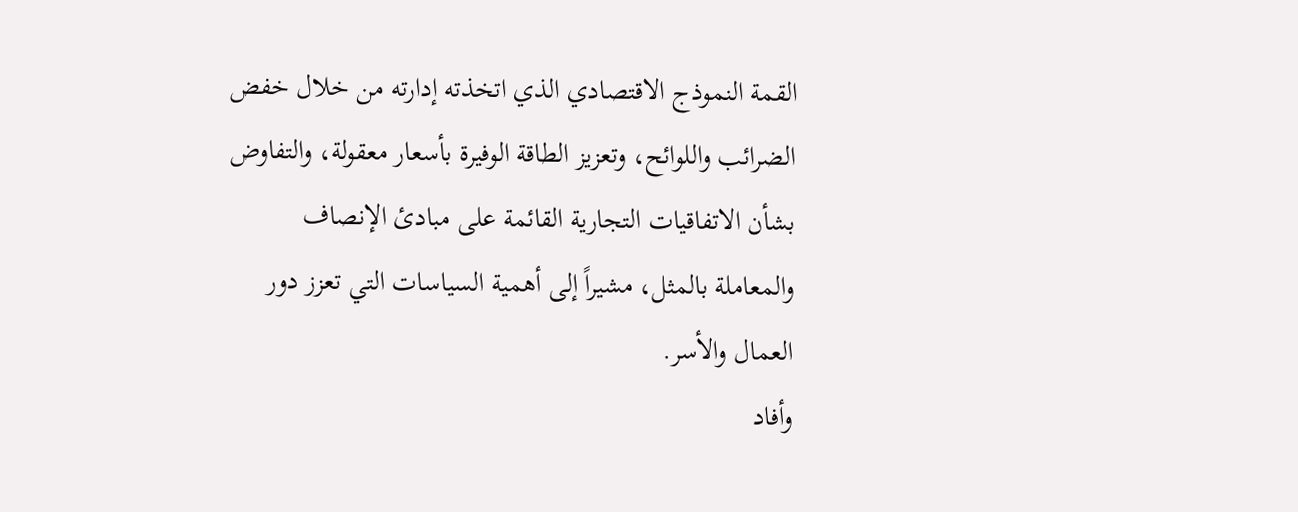القمة النموذج الاقتصادي الذي اتخذته إدارته من خلال خفض الضرائب واللوائح، وتعزيز الطاقة الوفيرة بأسعار معقولة، والتفاوض بشأن الاتفاقيات التجارية القائمة على مبادئ الإنصاف والمعاملة بالمثل، مشيراً إلى أهمية السياسات التي تعزز دور العمال والأسر.
وأفاد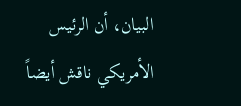البيان، أن الرئيس الأمريكي ناقش أيضاً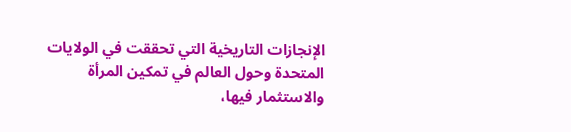الإنجازات التاريخية التي تحققت في الولايات المتحدة وحول العالم في تمكين المرأة والاستثمار فيها،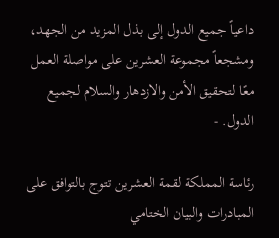داعياً جميع الدول إلى بذل المزيد من الجهد، ومشجعاً مجموعة العشرين على مواصلة العمل معًا لتحقيق الأمن والازدهار والسلام لجميع الدول. -

رئاسة المملكة لقمة العشرين تتوج بالتوافق على المبادرات والبيان الختامي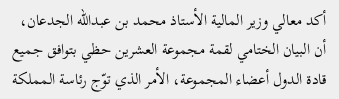أكد معالي وزير المالية الأستاذ محمد بن عبدالله الجدعان، أن البيان الختامي لقمة مجموعة العشرين حظي بتوافق جميع قادة الدول أعضاء المجموعة، الأمر الذي توّج رئاسة المملكة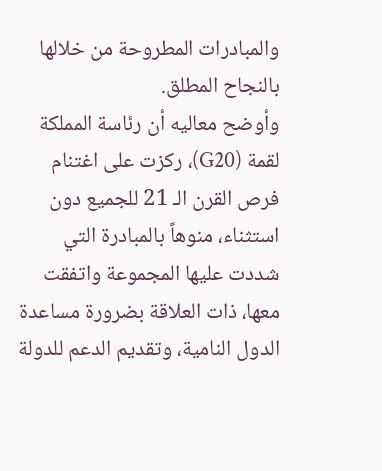والمبادرات المطروحة من خلالها بالنجاح المطلق.
وأوضح معاليه أن رئاسة المملكة لقمة (G20)، ركزت على اغتنام فرص القرن الـ 21 للجميع دون استثناء، منوهاً بالمبادرة التي شددت عليها المجموعة واتفقت معها، ذات العلاقة بضرورة مساعدة الدول النامية، وتقديم الدعم للدولة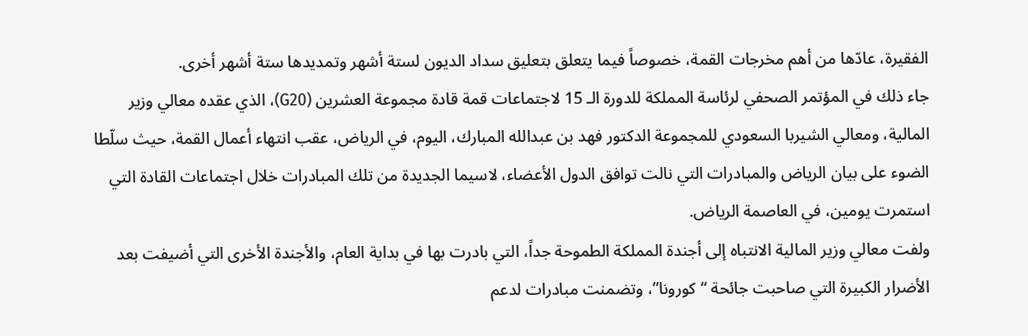الفقيرة، عادّها من أهم مخرجات القمة، خصوصاً فيما يتعلق بتعليق سداد الديون لستة أشهر وتمديدها ستة أشهر أخرى.
جاء ذلك في المؤتمر الصحفي لرئاسة المملكة للدورة الـ 15 لاجتماعات قمة قادة مجموعة العشرين (G20)، الذي عقده معالي وزير المالية، ومعالي الشيربا السعودي للمجموعة الدكتور فهد بن عبدالله المبارك، اليوم، في الرياض، عقب انتهاء أعمال القمة، حيث سلّطا الضوء على بيان الرياض والمبادرات التي نالت توافق الدول الأعضاء، لاسيما الجديدة من تلك المبادرات خلال اجتماعات القادة التي استمرت يومين، في العاصمة الرياض.
ولفت معالي وزير المالية الانتباه إلى أجندة المملكة الطموحة جداً، التي بادرت بها في بداية العام، والأجندة الأخرى التي أضيفت بعد الأضرار الكبيرة التي صاحبت جائحة “كورونا”، وتضمنت مبادرات لدعم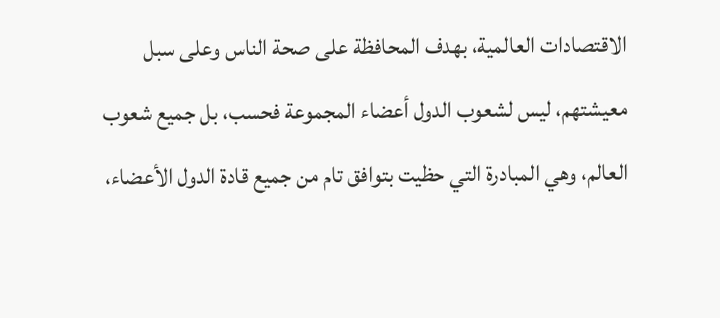الاقتصادات العالمية، بهدف المحافظة على صحة الناس وعلى سبل معيشتهم، ليس لشعوب الدول أعضاء المجموعة فحسب، بل جميع شعوب العالم، وهي المبادرة التي حظيت بتوافق تام من جميع قادة الدول الأعضاء،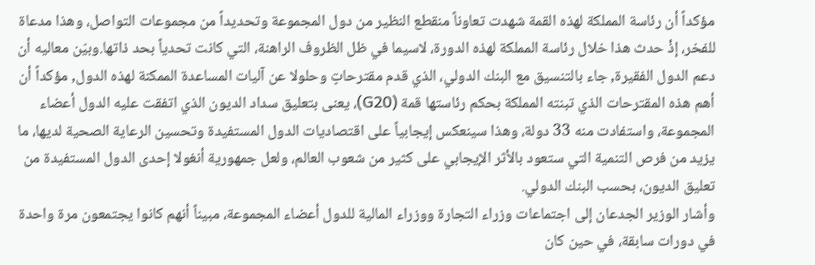مؤكداً أن رئاسة المملكة لهذه القمة شهدت تعاوناً منقطع النظير من دول المجموعة وتحديداً من مجموعات التواصل، وهذا مدعاة للفخر، إذْ حدث هذا خلال رئاسة المملكة لهذه الدورة، لاسيما في ظل الظروف الراهنة، التي كانت تحدياً بحد ذاتها.وبيّن معاليه أن دعم الدول الفقيرة, جاء بالتنسيق مع البنك الدولي، الذي قدم مقترحاتٍ وحلولا عن آليات المساعدة الممكنة لهذه الدول, مؤكداً أن أهم هذه المقترحات الذي تبنته المملكة بحكم رئاستها قمة (G20)، يعنى بتعليق سداد الديون الذي اتفقت عليه الدول أعضاء المجموعة، واستفادت منه 33 دولة، وهذا سينعكس إيجابياً على اقتصاديات الدول المستفيدة وتحسين الرعاية الصحية لديها، ما يزيد من فرص التنمية التي ستعود بالأثر الإيجابي على كثير من شعوب العالم، ولعل جمهورية أنغولا إحدى الدول المستفيدة من تعليق الديون، بحسب البنك الدولي.
وأشار الوزير الجدعان إلى اجتماعات وزراء التجارة ووزراء المالية للدول أعضاء المجموعة، مبيناً أنهم كانوا يجتمعون مرة واحدة في دورات سابقة، في حين كان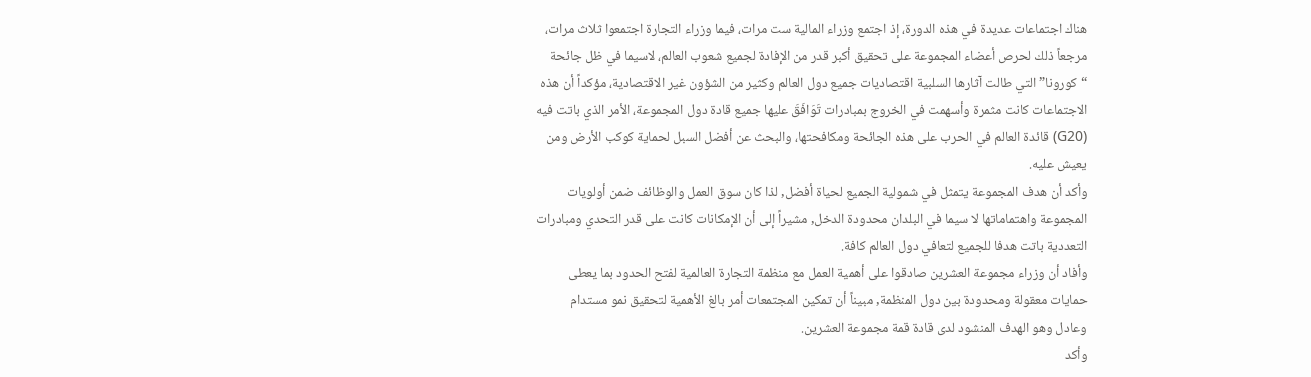هناك اجتماعات عديدة في هذه الدورة، إذ اجتمع وزراء المالية ست مرات، فيما وزراء التجارة اجتمعوا ثلاث مرات، مرجعاً ذلك لحرص أعضاء المجموعة على تحقيق أكبر قدر من الإفادة لجميع شعوب العالم، لاسيما في ظل جائحة “كورونا” التي طالت آثارها السلبية اقتصاديات جميع دول العالم وكثير من الشؤون غير الاقتصادية، مؤكداً أن هذه الاجتماعات كانت مثمرة وأسهمت في الخروج بمبادرات تَوَافَقَ عليها جميع قادة دول المجموعة، الأمر الذي باتت فيه (G20) قائدة العالم في الحرب على هذه الجائحة ومكافحتها، والبحث عن أفضل السبل لحماية كوكب الأرض ومن يعيش عليه.
وأكد أن هدف المجموعة يتمثل في شمولية الجميع لحياة أفضل, لذا كان سوق العمل والوظائف ضمن أولويات المجموعة واهتماماتها لا سيما في البلدان محدودة الدخل, مشيراً إلى أن الإمكانات كانت على قدر التحدي ومبادرات التعددية باتت هدفا للجميع لتعافي دول العالم كافة.
وأفاد أن وزراء مجموعة العشرين صادقوا على أهمية العمل مع منظمة التجارة العالمية لفتح الحدود بما يعطى حمايات معقولة ومحدودة بين دول المنظمة, مبيناً أن تمكين المجتمعات أمر بالغ الأهمية لتحقيق نمو مستدام وعادل وهو الهدف المنشود لدى قادة قمة مجموعة العشرين.
وأكد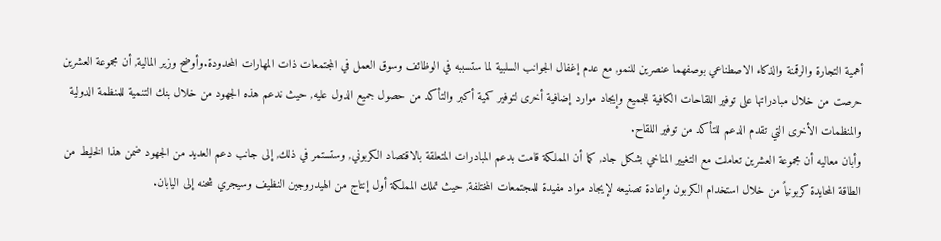أهمية التجارة والرقمنة والذكاء الاصطناعي بوصفهما عنصرين للنمو, مع عدم إغفال الجوانب السلبية لما ستسببه في الوظائف وسوق العمل في المجتمعات ذات المهارات المحدودة.وأوضح وزير المالية, أن مجموعة العشرين حرصت من خلال مبادراتها على توفير اللقاحات الكافية للجميع وإيجاد موارد إضافية أخرى لتوفير كمية أكبر والتأكد من حصول جميع الدول عليه, حيث ندعم هذه الجهود من خلال بنك التنمية للمنظمة الدولية والمنظمات الأخرى التي تقدم الدعم للتأكد من توفير اللقاح.
وأبان معاليه أن مجموعة العشرين تعاملت مع التغيير المناخي بشكل جاد, كما أن المملكة قامت بدعم المبادرات المتعلقة بالاقتصاد الكربوني, وستستمر في ذلك, إلى جانب دعم العديد من الجهود ضمن هذا الخليط من الطاقة المحايدة كربونياً من خلال استخدام الكربون وإعادة تصنيعه لإيجاد مواد مفيدة للمجتمعات المختلفة, حيث تملك المملكة أول إنتاج من الهيدروجين النظيف وسيجري شحنه إلى اليابان.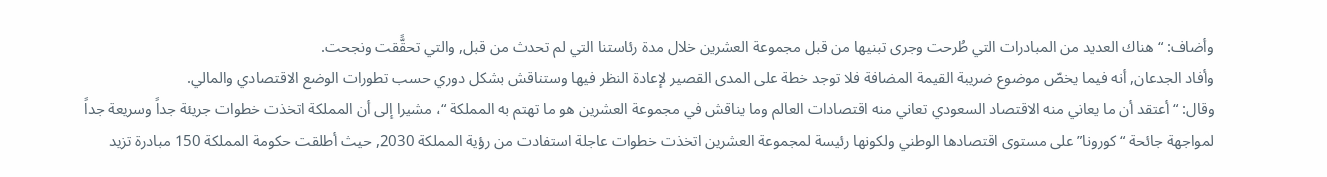وأضاف: “هناك العديد من المبادرات التي طُرحت وجرى تبنيها من قبل مجموعة العشرين خلال مدة رئاستنا التي لم تحدث من قبل, والتي تحقًّقت ونجحت.
وأفاد الجدعان, أنه فيما يخصّ موضوع ضريبة القيمة المضافة فلا توجد خطة على المدى القصير لإعادة النظر فيها وستناقش بشكل دوري حسب تطورات الوضع الاقتصادي والمالي.
وقال: “أعتقد أن ما يعاني منه الاقتصاد السعودي تعاني منه اقتصادات العالم وما يناقش في مجموعة العشرين هو ما تهتم به المملكة “، مشيرا إلى أن المملكة اتخذت خطوات جريئة جداً وسريعة جداً لمواجهة جائحة “كورونا” على مستوى اقتصادها الوطني ولكونها رئيسة لمجموعة العشرين اتخذت خطوات عاجلة استفادت من رؤية المملكة 2030, حيث أطلقت حكومة المملكة 150 مبادرة تزيد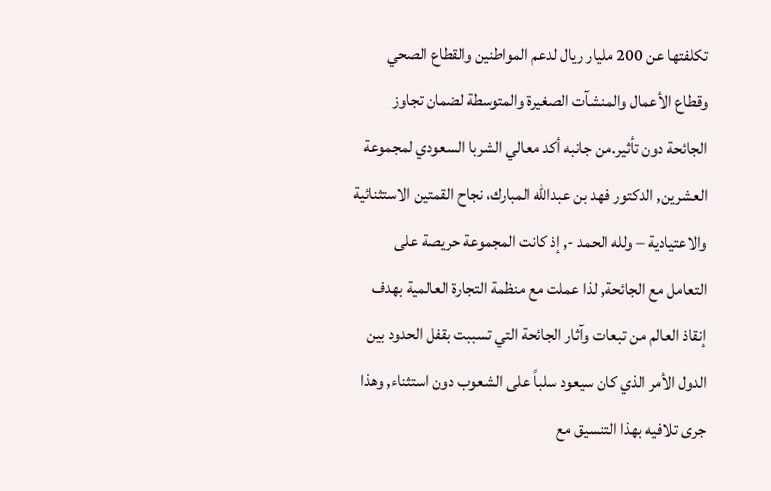تكلفتها عن 200 مليار ريال لدعم المواطنين والقطاع الصحي وقطاع الأعمال والمنشآت الصغيرة والمتوسطة لضمان تجاوز الجائحة دون تأثير.من جانبه أكد معالي الشربا السعودي لمجموعة العشرين, الدكتور فهد بن عبدالله المبارك، نجاح القمتين الاستثنائية والاعتيادية – ولله الحمد -, إذ كانت المجموعة حريصة على التعامل مع الجائحة, لذا عملت مع منظمة التجارة العالمية بهدف إنقاذ العالم من تبعات وآثار الجائحة التي تسببت بقفل الحدود بين الدول الأمر الذي كان سيعود سلباً على الشعوب دون استثناء, وهذا جرى تلافيه بهذا التنسيق مع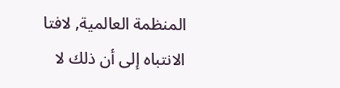المنظمة العالمية, لافتا الانتباه إلى أن ذلك لا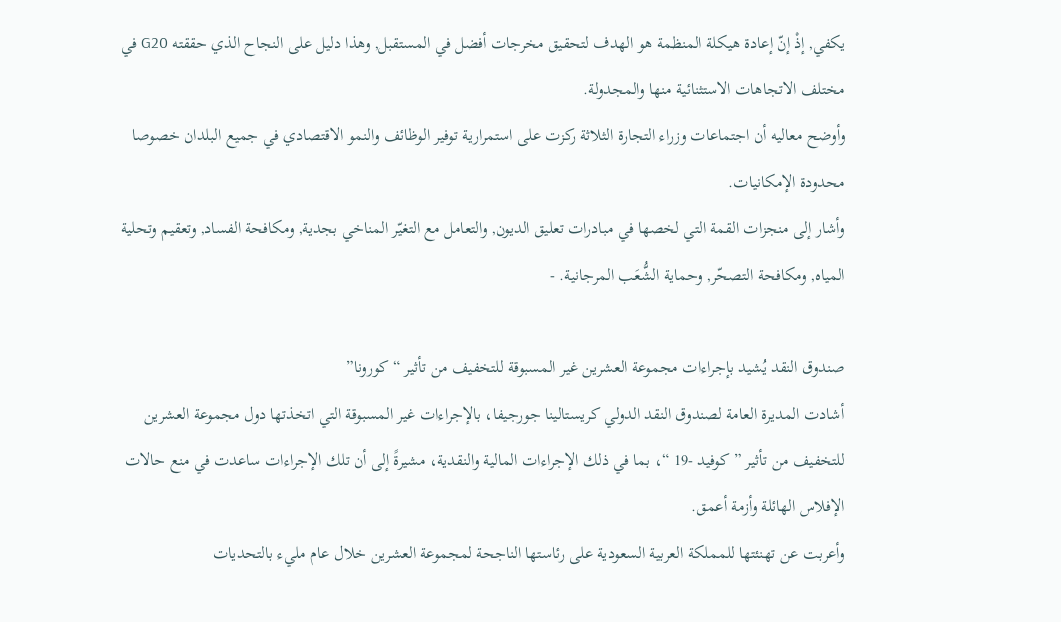يكفي, إذْ إنّ إعادة هيكلة المنظمة هو الهدف لتحقيق مخرجات أفضل في المستقبل, وهذا دليل على النجاح الذي حققته G20 في مختلف الاتجاهات الاستثنائية منها والمجدولة.
وأوضح معاليه أن اجتماعات وزراء التجارة الثلاثة ركزت على استمرارية توفير الوظائف والنمو الاقتصادي في جميع البلدان خصوصا محدودة الإمكانيات.
وأشار إلى منجزات القمة التي لخصها في مبادرات تعليق الديون, والتعامل مع التغيّر المناخي بجدية, ومكافحة الفساد, وتعقيم وتحلية المياه, ومكافحة التصحّر, وحماية الشُّعَب المرجانية. -

صندوق النقد يُشيد بإجراءات مجموعة العشرين غير المسبوقة للتخفيف من تأثير “كورونا”
أشادت المديرة العامة لصندوق النقد الدولي كريستالينا جورجيفا، بالإجراءات غير المسبوقة التي اتخذتها دول مجموعة العشرين للتخفيف من تأثير ” كوفيد -19 “، بما في ذلك الإجراءات المالية والنقدية، مشيرةً إلى أن تلك الإجراءات ساعدت في منع حالات الإفلاس الهائلة وأزمة أعمق.
وأعربت عن تهنئتها للمملكة العربية السعودية على رئاستها الناجحة لمجموعة العشرين خلال عام مليء بالتحديات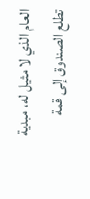العام الذي لا مثيل له، مبدية تطلع الصندوق إلى قمة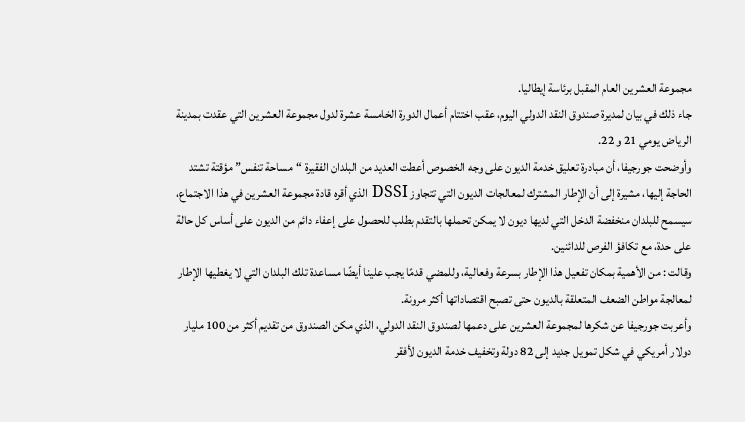مجموعة العشرين العام المقبل برئاسة إيطاليا.
جاء ذلك في بيان لمديرة صندوق النقد الدولي اليوم، عقب اختتام أعمال الدورة الخامسة عشرة لدول مجموعة العشرين التي عقدت بمدينة الرياض يومي 21 و 22.
وأوضحت جورجيفا، أن مبادرة تعليق خدمة الديون على وجه الخصوص أعطت العديد من البلدان الفقيرة “مساحة تنفس” مؤقتة تشتد الحاجة إليها، مشيرة إلى أن الإطار المشترك لمعالجات الديون التي تتجاوز DSSI الذي أقره قادة مجموعة العشرين في هذا الاجتماع، سيسمح للبلدان منخفضة الدخل التي لديها ديون لا يمكن تحملها بالتقدم بطلب للحصول على إعفاء دائم من الديون على أساس كل حالة على حدة، مع تكافؤ الفرص للدائنين.
وقالت : من الأهمية بمكان تفعيل هذا الإطار بسرعة وفعالية، وللمضي قدمًا يجب علينا أيضًا مساعدة تلك البلدان التي لا يغطيها الإطار لمعالجة مواطن الضعف المتعلقة بالديون حتى تصبح اقتصاداتها أكثر مرونة.
وأعربت جورجيفا عن شكرها لمجموعة العشرين على دعمها لصندوق النقد الدولي، الذي مكن الصندوق من تقديم أكثر من 100 مليار دولار أمريكي في شكل تمويل جديد إلى 82 دولة وتخفيف خدمة الديون لأفقر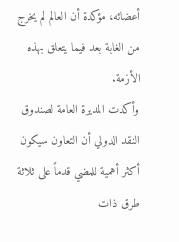أعضائه، مؤكدة أن العالم لم يخرج من الغابة بعد فيما يتعلق بهذه الأزمة.
وأكدت المديرة العامة لصندوق النقد الدولي أن التعاون سيكون أكثر أهمية للمضي قدماً على ثلاثة طرق ذات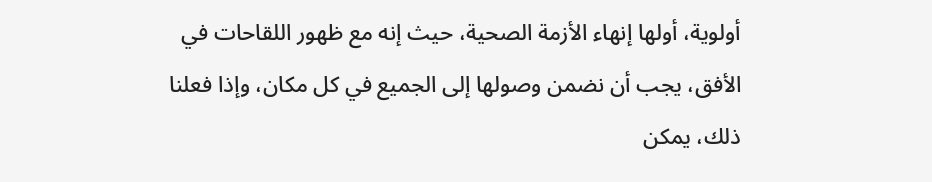أولوية، أولها إنهاء الأزمة الصحية، حيث إنه مع ظهور اللقاحات في الأفق، يجب أن نضمن وصولها إلى الجميع في كل مكان، وإذا فعلنا ذلك، يمكن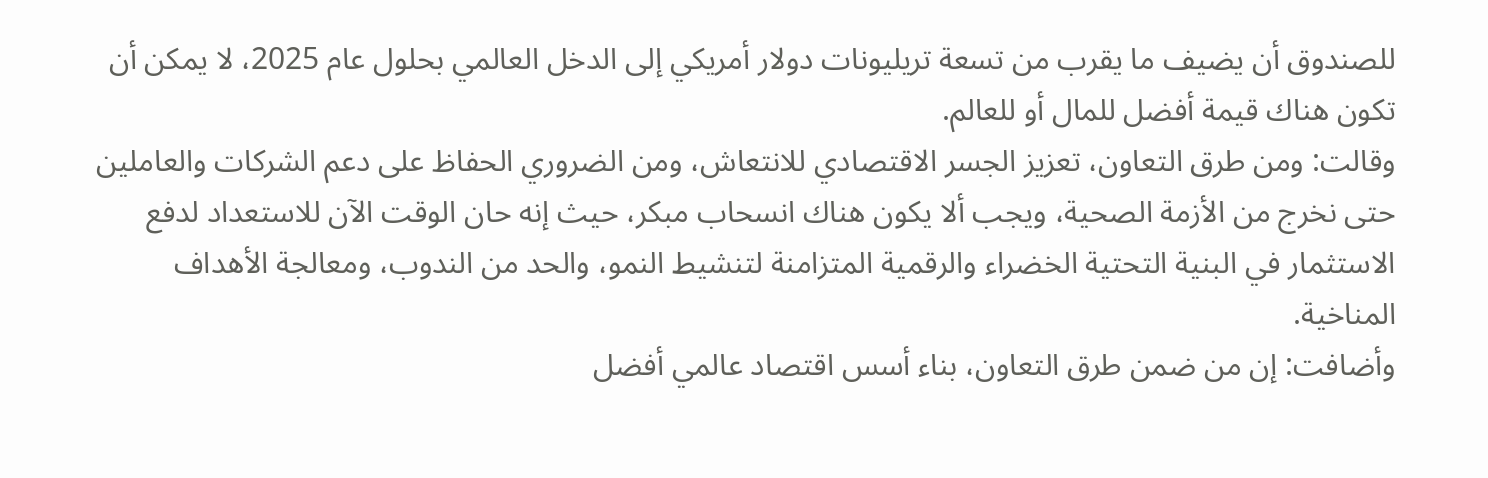للصندوق أن يضيف ما يقرب من تسعة تريليونات دولار أمريكي إلى الدخل العالمي بحلول عام 2025، لا يمكن أن تكون هناك قيمة أفضل للمال أو للعالم.
وقالت: ومن طرق التعاون، تعزيز الجسر الاقتصادي للانتعاش، ومن الضروري الحفاظ على دعم الشركات والعاملين حتى نخرج من الأزمة الصحية، ويجب ألا يكون هناك انسحاب مبكر، حيث إنه حان الوقت الآن للاستعداد لدفع الاستثمار في البنية التحتية الخضراء والرقمية المتزامنة لتنشيط النمو، والحد من الندوب، ومعالجة الأهداف المناخية.
وأضافت: إن من ضمن طرق التعاون، بناء أسس اقتصاد عالمي أفضل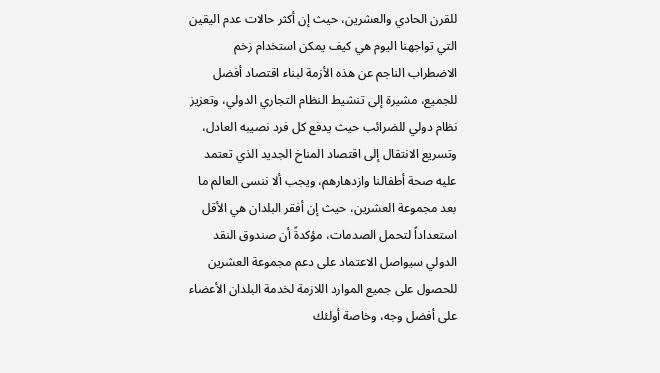للقرن الحادي والعشرين، حيث إن أكثر حالات عدم اليقين التي تواجهنا اليوم هي كيف يمكن استخدام زخم الاضطراب الناجم عن هذه الأزمة لبناء اقتصاد أفضل للجميع، مشيرة إلى تنشيط النظام التجاري الدولي، وتعزيز نظام دولي للضرائب حيث يدفع كل فرد نصيبه العادل، وتسريع الانتقال إلى اقتصاد المناخ الجديد الذي تعتمد عليه صحة أطفالنا وازدهارهم، ويجب ألا ننسى العالم ما بعد مجموعة العشرين، حيث إن أفقر البلدان هي الأقل استعداداً لتحمل الصدمات، مؤكدةً أن صندوق النقد الدولي سيواصل الاعتماد على دعم مجموعة العشرين للحصول على جميع الموارد اللازمة لخدمة البلدان الأعضاء على أفضل وجه، وخاصة أولئك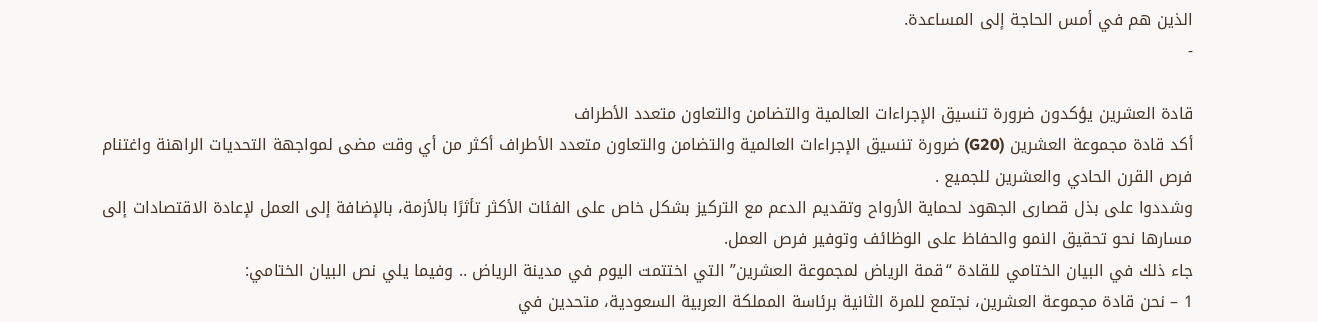الذين هم في أمس الحاجة إلى المساعدة.
-

قادة العشرين يؤكدون ضرورة تنسيق الإجراءات العالمية والتضامن والتعاون متعدد الأطراف
أكد قادة مجموعة العشرين (G20) ضرورة تنسيق الإجراءات العالمية والتضامن والتعاون متعدد الأطراف أكثر من أي وقت مضى لمواجهة التحديات الراهنة واغتنام فرص القرن الحادي والعشرين للجميع .
وشددوا على بذل قصارى الجهود لحماية الأرواح وتقديم الدعم مع التركيز بشكل خاص على الفئات الأكثر تأثرًا بالأزمة، بالإضافة إلى العمل لإعادة الاقتصادات إلى مسارها نحو تحقيق النمو والحفاظ على الوظائف وتوفير فرص العمل.
جاء ذلك في البيان الختامي للقادة “قمة الرياض لمجموعة العشرين” التي اختتمت اليوم في مدينة الرياض .. وفيما يلي نص البيان الختامي:
1 – نحن قادة مجموعة العشرين، نجتمع للمرة الثانية برئاسة المملكة العربية السعودية، متحدين في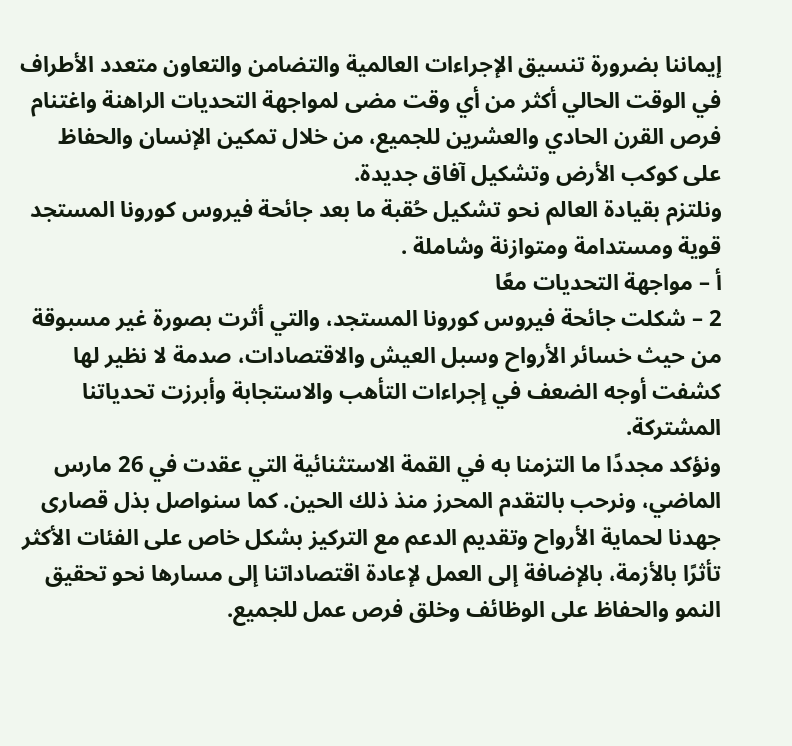إيماننا بضرورة تنسيق الإجراءات العالمية والتضامن والتعاون متعدد الأطراف في الوقت الحالي أكثر من أي وقت مضى لمواجهة التحديات الراهنة واغتنام فرص القرن الحادي والعشرين للجميع، من خلال تمكين الإنسان والحفاظ على كوكب الأرض وتشكيل آفاق جديدة.
ونلتزم بقيادة العالم نحو تشكيل حُقبة ما بعد جائحة فيروس كورونا المستجد قوية ومستدامة ومتوازنة وشاملة .
أ – مواجهة التحديات معًا
2 – شكلت جائحة فيروس كورونا المستجد، والتي أثرت بصورة غير مسبوقة من حيث خسائر الأرواح وسبل العيش والاقتصادات، صدمة لا نظير لها كشفت أوجه الضعف في إجراءات التأهب والاستجابة وأبرزت تحدياتنا المشتركة.
ونؤكد مجددًا ما التزمنا به في القمة الاستثنائية التي عقدت في 26 مارس الماضي، ونرحب بالتقدم المحرز منذ ذلك الحين. كما سنواصل بذل قصارى جهدنا لحماية الأرواح وتقديم الدعم مع التركيز بشكل خاص على الفئات الأكثر تأثرًا بالأزمة، بالإضافة إلى العمل لإعادة اقتصاداتنا إلى مسارها نحو تحقيق النمو والحفاظ على الوظائف وخلق فرص عمل للجميع.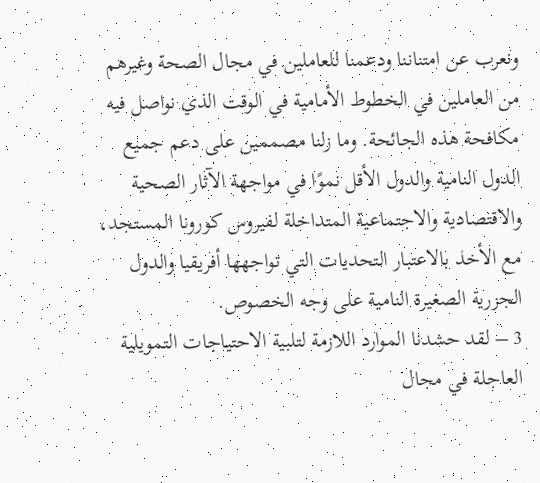ونعرب عن امتناننا ودعمنا للعاملين في مجال الصحة وغيرهم من العاملين في الخطوط الأمامية في الوقت الذي نواصل فيه مكافحة هذه الجائحة. وما زلنا مصممين على دعم جميع الدول النامية والدول الأقل نموًا في مواجهة الآثار الصحية والاقتصادية والاجتماعية المتداخلة لفيروس كورونا المستجد، مع الأخذ بالاعتبار التحديات التي تواجهها أفريقيا والدول الجزرية الصغيرة النامية على وجه الخصوص.
3 – لقد حشدنا الموارد اللازمة لتلبية الاحتياجات التمويلية العاجلة في مجال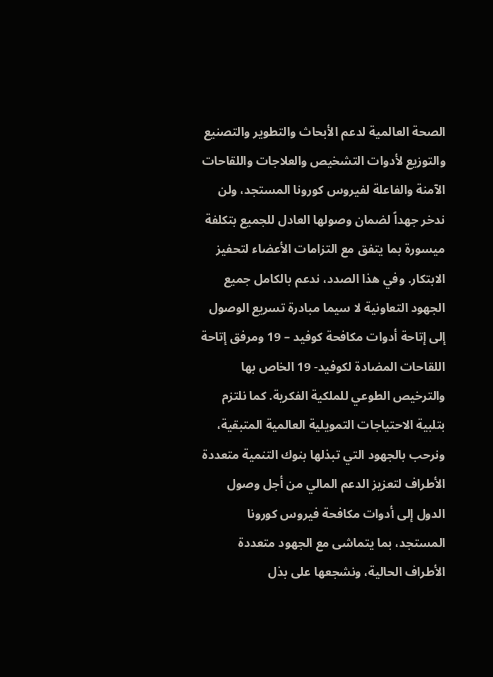الصحة العالمية لدعم الأبحاث والتطوير والتصنيع والتوزيع لأدوات التشخيص والعلاجات واللقاحات الآمنة والفاعلة لفيروس كورونا المستجد، ولن ندخر جهداً لضمان وصولها العادل للجميع بتكلفة ميسورة بما يتفق مع التزامات الأعضاء لتحفيز الابتكار. وفي هذا الصدد، ندعم بالكامل جميع الجهود التعاونية لا سيما مبادرة تسريع الوصول إلى إتاحة أدوات مكافحة كوفيد – 19 ومرفق إتاحة اللقاحات المضادة لكوفيد- 19 الخاص بها والترخيص الطوعي للملكية الفكرية. كما نلتزم بتلبية الاحتياجات التمويلية العالمية المتبقية، ونرحب بالجهود التي تبذلها بنوك التنمية متعددة الأطراف لتعزيز الدعم المالي من أجل وصول الدول إلى أدوات مكافحة فيروس كورونا المستجد، بما يتماشى مع الجهود متعددة الأطراف الحالية، ونشجعها على بذل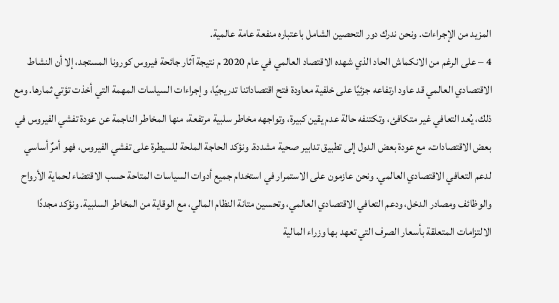المزيد من الإجراءات. ونحن ندرك دور التحصين الشامل باعتباره منفعة عامة عالمية.
4 – على الرغم من الانكماش الحاد الذي شهده الاقتصاد العالمي في عام 2020 م نتيجة آثار جائحة فيروس كورونا المستجد، إلا أن النشاط الاقتصادي العالمي قد عاود ارتفاعه جزئيًا على خلفية معاودة فتح اقتصاداتنا تدريجيًا، وإجراءات السياسات المهمة التي أخذت تؤتي ثمارها. ومع ذلك، يُعد التعافي غير متكافئ، وتكتنفه حالة عدم يقين كبيرة، وتواجهه مخاطر سلبية مرتفعة، منها المخاطر الناجمة عن عودة تفشي الفيروس في بعض الاقتصادات، مع عودة بعض الدول إلى تطبيق تدابير صحية مشددة. ونؤكد الحاجة الملحة للسيطرة على تفشي الفيروس، فهو أمرٌ أساسي لدعم التعافي الاقتصادي العالمي. ونحن عازمون على الاستمرار في استخدام جميع أدوات السياسات المتاحة حسب الاقتضاء لحماية الأرواح والوظائف ومصادر الدخل، ودعم التعافي الاقتصادي العالمي، وتحسين متانة النظام المالي، مع الوقاية من المخاطر السلبية. ونؤكد مجددًا الالتزامات المتعلقة بأسعار الصرف التي تعهد بها وزراء المالية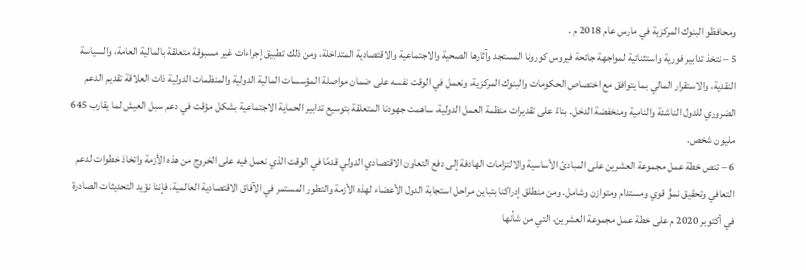ومحافظو البنوك المركزية في مارس عام 2018 م .
5 – نتخذ تدابير فورية واستثنائية لمواجهة جائحة فيروس كورونا المستجد وآثارها الصحية والاجتماعية والاقتصادية المتداخلة، ومن ذلك تطبيق إجراءات غير مسبوقة متعلقة بالمالية العامة، والسياسة النقدية، والاستقرار المالي بما يتوافق مع اختصاص الحكومات والبنوك المركزية، ونعمل في الوقت نفسه على ضمان مواصلة المؤسسات المالية الدولية والمنظمات الدولية ذات العلاقة تقديم الدعم الضروري للدول الناشئة والنامية ومنخفضة الدخل. بناءً على تقديرات منظمة العمل الدولية، ساهمت جهودنا المتعلقة بتوسيع تدابير الحماية الاجتماعية بشكل مؤقت في دعم سبل العيش لما يقارب 645 مليون شخص.
6 – تنص خطة عمل مجموعة العشرين على المبادئ الأساسية والالتزامات الهادفة إلى دفع التعاون الاقتصادي الدولي قدمًا في الوقت الذي نعمل فيه على الخروج من هذه الأزمة واتخاذ خطوات لدعم التعافي وتحقيق نموٍّ قوي ومستدام ومتوازن وشامل. ومن منطلق إدراكنا بتباين مراحل استجابة الدول الأعضاء لهذه الأزمة والتطور المستمر في الآفاق الاقتصادية العالمية، فإننا نؤيد التحديثات الصادرة في أكتوبر 2020 م على خطة عمل مجموعة العشرين، التي من شأنها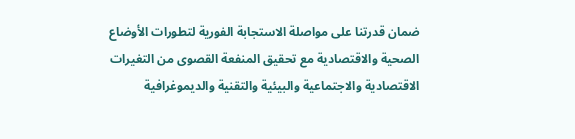ضمان قدرتنا على مواصلة الاستجابة الفورية لتطورات الأوضاع الصحية والاقتصادية مع تحقيق المنفعة القصوى من التغيرات الاقتصادية والاجتماعية والبيئية والتقنية والديموغرافية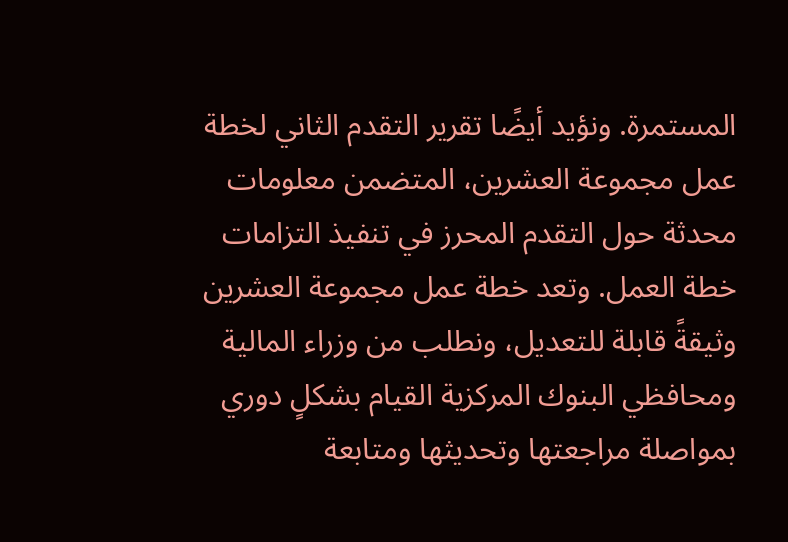المستمرة. ونؤيد أيضًا تقرير التقدم الثاني لخطة عمل مجموعة العشرين، المتضمن معلومات محدثة حول التقدم المحرز في تنفيذ التزامات خطة العمل. وتعد خطة عمل مجموعة العشرين وثيقةً قابلة للتعديل، ونطلب من وزراء المالية ومحافظي البنوك المركزية القيام بشكلٍ دوري بمواصلة مراجعتها وتحديثها ومتابعة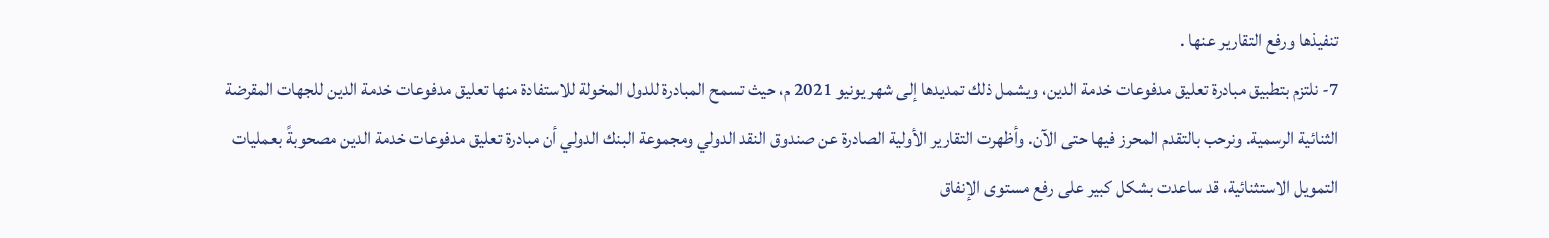تنفيذها ورفع التقارير عنها .
7- نلتزم بتطبيق مبادرة تعليق مدفوعات خدمة الدين، ويشمل ذلك تمديدها إلى شهر يونيو 2021 م، حيث تسمح المبادرة للدول المخولة للاستفادة منها تعليق مدفوعات خدمة الدين للجهات المقرضة الثنائية الرسمية. ونرحب بالتقدم المحرز فيها حتى الآن. وأظهرت التقارير الأولية الصادرة عن صندوق النقد الدولي ومجموعة البنك الدولي أن مبادرة تعليق مدفوعات خدمة الدين مصحوبةً بعمليات التمويل الاستثنائية، قد ساعدت بشكل كبير على رفع مستوى الإنفاق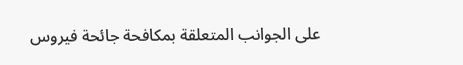على الجوانب المتعلقة بمكافحة جائحة فيروس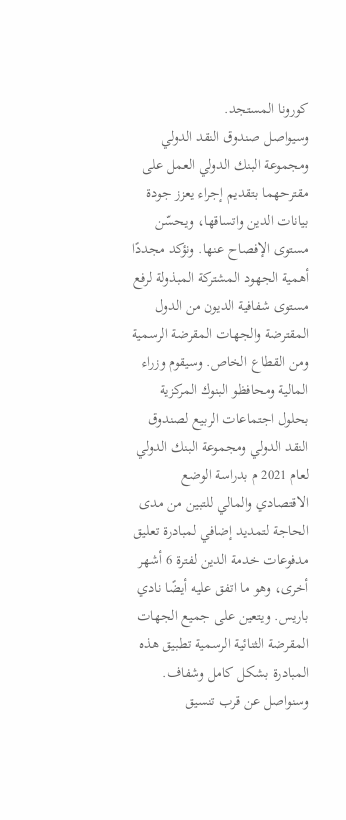كورونا المستجد.
وسيواصل صندوق النقد الدولي ومجموعة البنك الدولي العمل على مقترحهما بتقديم إجراء يعزز جودة بيانات الدين واتساقها، ويحسّن مستوى الإفصاح عنها. ونؤكد مجددًا أهمية الجهود المشتركة المبذولة لرفع مستوى شفافية الديون من الدول المقترضة والجهات المقرضة الرسمية ومن القطاع الخاص. وسيقوم وزراء المالية ومحافظو البنوك المركزية بحلول اجتماعات الربيع لصندوق النقد الدولي ومجموعة البنك الدولي لعام 2021 م بدراسة الوضع الاقتصادي والمالي للتبين من مدى الحاجة لتمديد إضافي لمبادرة تعليق مدفوعات خدمة الدين لفترة 6 أشهر أخرى، وهو ما اتفق عليه أيضًا نادي باريس. ويتعين على جميع الجهات المقرضة الثنائية الرسمية تطبيق هذه المبادرة بشكل كامل وشفاف. وسنواصل عن قرب تنسيق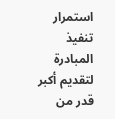استمرار تنفيذ المبادرة لتقديم أكبر قدر من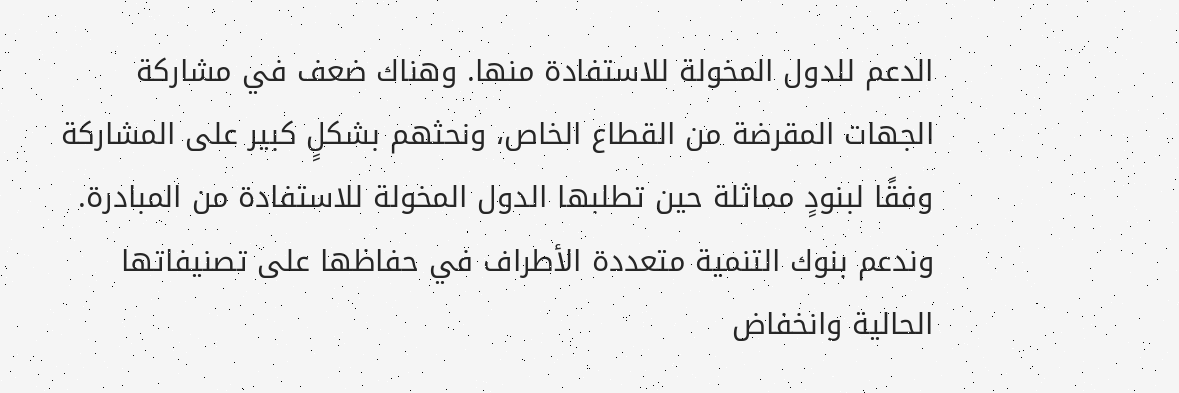الدعم للدول المخولة للاستفادة منها. وهناك ضعف في مشاركة الجهات المقرضة من القطاع الخاص، ونحثهم بشكلٍ كبير على المشاركة وفقًا لبنودٍ مماثلة حين تطلبها الدول المخولة للاستفادة من المبادرة. وندعم بنوك التنمية متعددة الأطراف في حفاظها على تصنيفاتها الحالية وانخفاض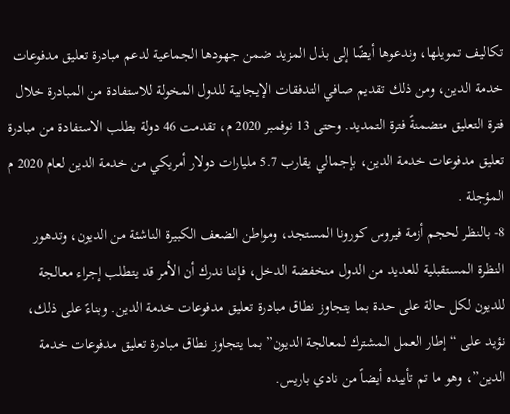تكاليف تمويلها، وندعوها أيضًا إلى بذل المزيد ضمن جهودها الجماعية لدعم مبادرة تعليق مدفوعات خدمة الدين، ومن ذلك تقديم صافي التدفقات الإيجابية للدول المخولة للاستفادة من المبادرة خلال فترة التعليق متضمنةً فترة التمديد. وحتى 13 نوفمبر 2020 م، تقدمت 46 دولة بطلب الاستفادة من مبادرة تعليق مدفوعات خدمة الدين، بإجمالي يقارب 5.7 مليارات دولار أمريكي من خدمة الدين لعام 2020 م المؤجلة .
8- بالنظر لحجم أزمة فيروس كورونا المستجد، ومواطن الضعف الكبيرة الناشئة من الديون، وتدهور النظرة المستقبلية للعديد من الدول منخفضة الدخل، فإننا ندرك أن الأمر قد يتطلب إجراء معالجة للديون لكل حالة على حدة بما يتجاوز نطاق مبادرة تعليق مدفوعات خدمة الدين. وبناءً على ذلك، نؤيد على “إطار العمل المشترك لمعالجة الديون” بما يتجاوز نطاق مبادرة تعليق مدفوعات خدمة الدين”، وهو ما تم تأييده أيضاً من نادي باريس.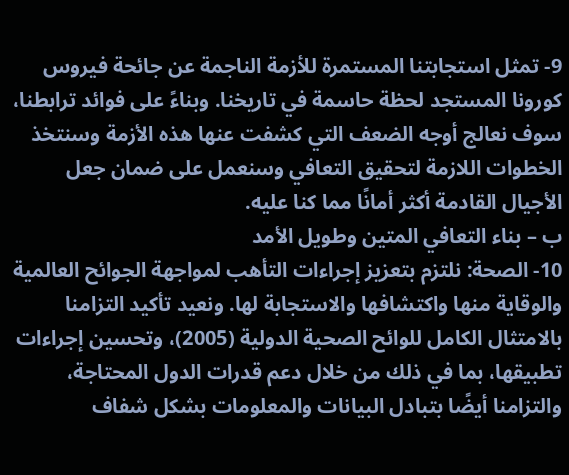9- تمثل استجابتنا المستمرة للأزمة الناجمة عن جائحة فيروس كورونا المستجد لحظة حاسمة في تاريخنا. وبناءً على فوائد ترابطنا، سوف نعالج أوجه الضعف التي كشفت عنها هذه الأزمة وسنتخذ الخطوات اللازمة لتحقيق التعافي وسنعمل على ضمان جعل الأجيال القادمة أكثر أمانًا مما كنا عليه.
ب – بناء التعافي المتين وطويل الأمد
10- الصحة: نلتزم بتعزيز إجراءات التأهب لمواجهة الجوائح العالمية والوقاية منها واكتشافها والاستجابة لها. ونعيد تأكيد التزامنا بالامتثال الكامل للوائح الصحية الدولية (2005)، وتحسين إجراءات تطبيقها، بما في ذلك من خلال دعم قدرات الدول المحتاجة، والتزامنا أيضًا بتبادل البيانات والمعلومات بشكل شفاف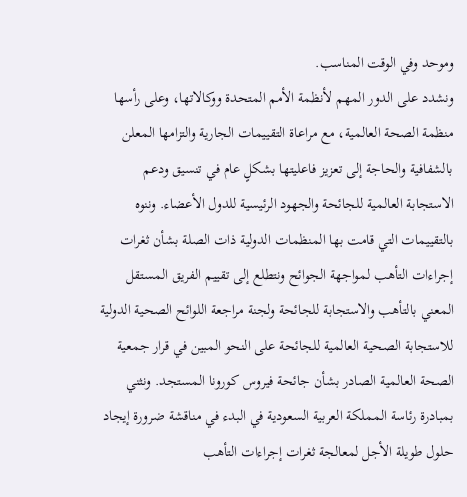وموحد وفي الوقت المناسب.
ونشدد على الدور المهم لأنظمة الأمم المتحدة ووكالاتها، وعلى رأسها منظمة الصحة العالمية، مع مراعاة التقييمات الجارية والتزامها المعلن بالشفافية والحاجة إلى تعزيز فاعليتها بشكلٍ عام في تنسيق ودعم الاستجابة العالمية للجائحة والجهود الرئيسية للدول الأعضاء. وننوه بالتقييمات التي قامت بها المنظمات الدولية ذات الصلة بشأن ثغرات إجراءات التأهب لمواجهة الجوائح ونتطلع إلى تقييم الفريق المستقل المعني بالتأهب والاستجابة للجائحة ولجنة مراجعة اللوائح الصحية الدولية للاستجابة الصحية العالمية للجائحة على النحو المبين في قرار جمعية الصحة العالمية الصادر بشأن جائحة فيروس كورونا المستجد. ونثني بمبادرة رئاسة المملكة العربية السعودية في البدء في مناقشة ضرورة إيجاد حلول طويلة الأجل لمعالجة ثغرات إجراءات التأهب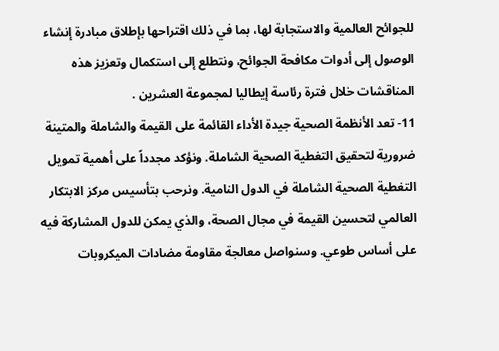للجوائح العالمية والاستجابة لها، بما في ذلك اقتراحها بإطلاق مبادرة إنشاء الوصول إلى أدوات مكافحة الجوائح، ونتطلع إلى استكمال وتعزيز هذه المناقشات خلال فترة رئاسة إيطاليا لمجموعة العشرين .
11- تعد الأنظمة الصحية جيدة الأداء القائمة على القيمة والشاملة والمتينة ضرورية لتحقيق التغطية الصحية الشاملة. ونؤكد مجدداً على أهمية تمويل التغطية الصحية الشاملة في الدول النامية. ونرحب بتأسيس مركز الابتكار العالمي لتحسين القيمة في مجال الصحة، والذي يمكن للدول المشاركة فيه على أساس طوعي. وسنواصل معالجة مقاومة مضادات الميكروبات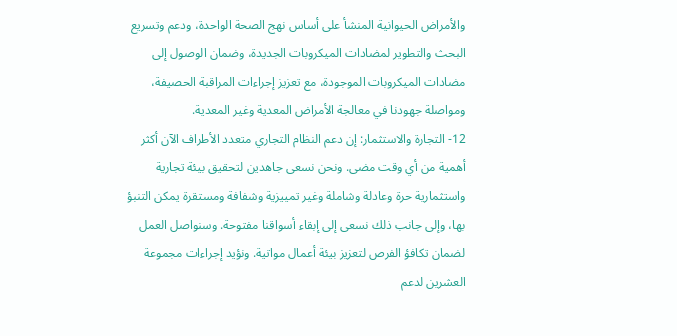والأمراض الحيوانية المنشأ على أساس نهج الصحة الواحدة، ودعم وتسريع البحث والتطوير لمضادات الميكروبات الجديدة، وضمان الوصول إلى مضادات الميكروبات الموجودة، مع تعزيز إجراءات المراقبة الحصيفة، ومواصلة جهودنا في معالجة الأمراض المعدية وغير المعدية.
12- التجارة والاستثمار: إن دعم النظام التجاري متعدد الأطراف الآن أكثر أهمية من أي وقت مضى. ونحن نسعى جاهدين لتحقيق بيئة تجارية واستثمارية حرة وعادلة وشاملة وغير تمييزية وشفافة ومستقرة يمكن التنبؤ بها، وإلى جانب ذلك نسعى إلى إبقاء أسواقنا مفتوحة. وسنواصل العمل لضمان تكافؤ الفرص لتعزيز بيئة أعمال مواتية. ونؤيد إجراءات مجموعة العشرين لدعم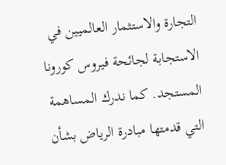التجارة والاستثمار العالميين في الاستجابة لجائحة فيروس كورونا المستجد. كما ندرك المساهمة التي قدمتها مبادرة الرياض بشأن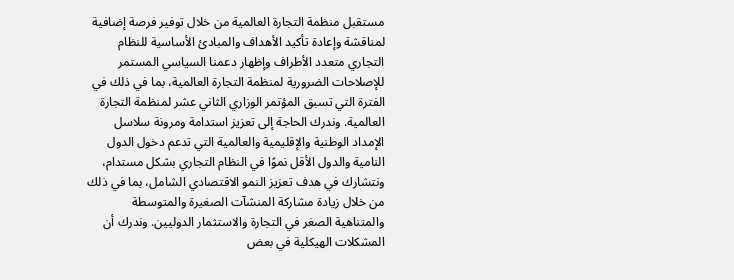مستقبل منظمة التجارة العالمية من خلال توفير فرصة إضافية لمناقشة وإعادة تأكيد الأهداف والمبادئ الأساسية للنظام التجاري متعدد الأطراف وإظهار دعمنا السياسي المستمر للإصلاحات الضرورية لمنظمة التجارة العالمية، بما في ذلك في الفترة التي تسبق المؤتمر الوزاري الثاني عشر لمنظمة التجارة العالمية. وندرك الحاجة إلى تعزيز استدامة ومرونة سلاسل الإمداد الوطنية والإقليمية والعالمية التي تدعم دخول الدول النامية والدول الأقل نموًا في النظام التجاري بشكل مستدام، ونتشارك في هدف تعزيز النمو الاقتصادي الشامل، بما في ذلك من خلال زيادة مشاركة المنشآت الصغيرة والمتوسطة والمتناهية الصغر في التجارة والاستثمار الدوليين. وندرك أن المشكلات الهيكلية في بعض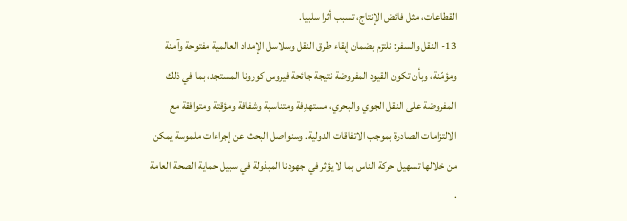القطاعات، مثل فائض الإنتاج، تسبب أثرا سلبيا.
13- النقل والسفر: نلتزم بضمان إبقاء طرق النقل وسلاسل الإمداد العالمية مفتوحة وآمنة ومؤمّنة، وبأن تكون القيود المفروضة نتيجة جائحة فيروس كورونا المستجد، بما في ذلك المفروضة على النقل الجوي والبحري، مستهدِفة ومتناسبة وشفافة ومؤقتة ومتوافقة مع الالتزامات الصادرة بموجب الاتفاقات الدولية. وسنواصل البحث عن إجراءات ملموسة يمكن من خلالها تسهيل حركة الناس بما لا يؤثر في جهودنا المبذولة في سبيل حماية الصحة العامة .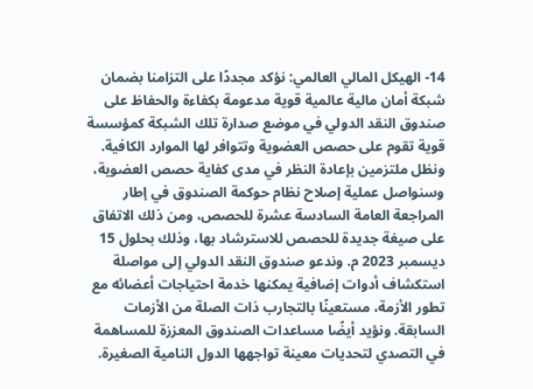14- الهيكل المالي العالمي: نؤكد مجددًا على التزامنا بضمان شبكة أمان مالية عالمية قوية مدعومة بكفاءة والحفاظ على صندوق النقد الدولي في موضع صدارة تلك الشبكة كمؤسسة قوية تقوم على حصص العضوية وتتوافر لها الموارد الكافية. ونظل ملتزمين بإعادة النظر في مدى كفاية حصص العضوية، وسنواصل عملية إصلاح نظام حوكمة الصندوق في إطار المراجعة العامة السادسة عشرة للحصص، ومن ذلك الاتفاق على صيغة جديدة للحصص للاسترشاد بها، وذلك بحلول 15 ديسمبر 2023 م. وندعو صندوق النقد الدولي إلى مواصلة استكشاف أدوات إضافية يمكنها خدمة احتياجات أعضائه مع تطور الأزمة، مستعينًا بالتجارب ذات الصلة من الأزمات السابقة. ونؤيد أيضًا مساعدات الصندوق المعززة للمساهمة في التصدي لتحديات معينة تواجهها الدول النامية الصغيرة.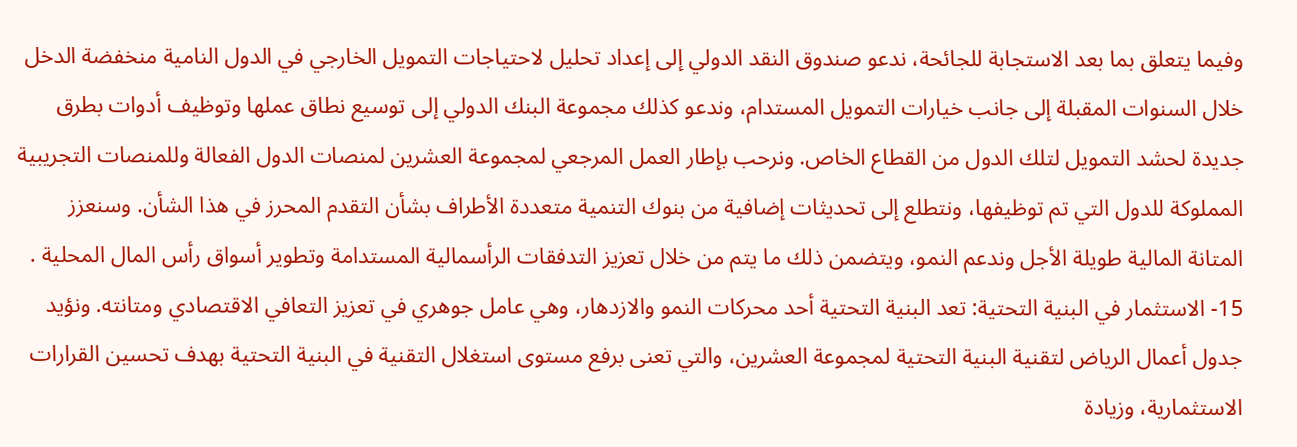وفيما يتعلق بما بعد الاستجابة للجائحة، ندعو صندوق النقد الدولي إلى إعداد تحليل لاحتياجات التمويل الخارجي في الدول النامية منخفضة الدخل خلال السنوات المقبلة إلى جانب خيارات التمويل المستدام، وندعو كذلك مجموعة البنك الدولي إلى توسيع نطاق عملها وتوظيف أدوات بطرق جديدة لحشد التمويل لتلك الدول من القطاع الخاص. ونرحب بإطار العمل المرجعي لمجموعة العشرين لمنصات الدول الفعالة وللمنصات التجريبية المملوكة للدول التي تم توظيفها، ونتطلع إلى تحديثات إضافية من بنوك التنمية متعددة الأطراف بشأن التقدم المحرز في هذا الشأن. وسنعزز المتانة المالية طويلة الأجل وندعم النمو، ويتضمن ذلك ما يتم من خلال تعزيز التدفقات الرأسمالية المستدامة وتطوير أسواق رأس المال المحلية .
15- الاستثمار في البنية التحتية: تعد البنية التحتية أحد محركات النمو والازدهار، وهي عامل جوهري في تعزيز التعافي الاقتصادي ومتانته. ونؤيد جدول أعمال الرياض لتقنية البنية التحتية لمجموعة العشرين، والتي تعنى برفع مستوى استغلال التقنية في البنية التحتية بهدف تحسين القرارات الاستثمارية، وزيادة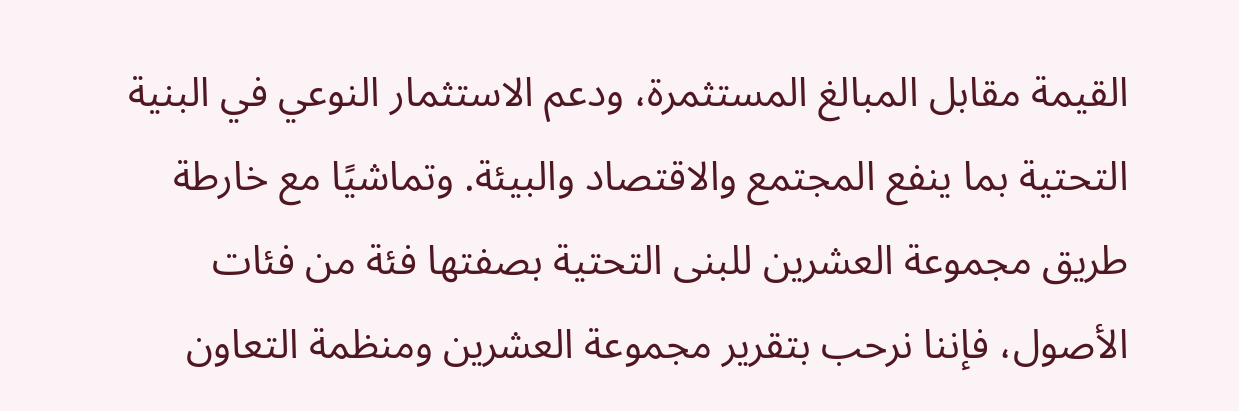القيمة مقابل المبالغ المستثمرة، ودعم الاستثمار النوعي في البنية التحتية بما ينفع المجتمع والاقتصاد والبيئة. وتماشيًا مع خارطة طريق مجموعة العشرين للبنى التحتية بصفتها فئة من فئات الأصول، فإننا نرحب بتقرير مجموعة العشرين ومنظمة التعاون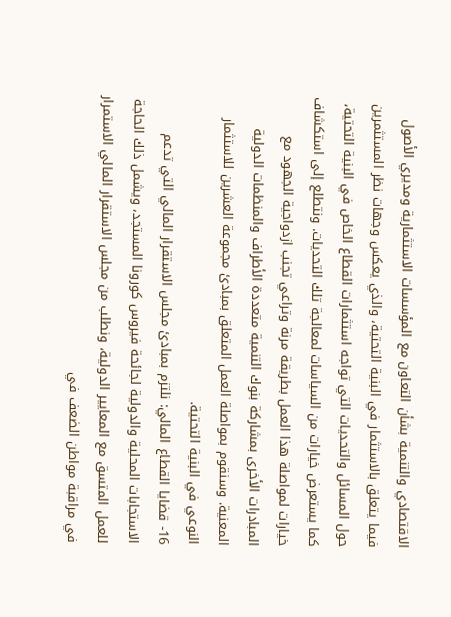الاقتصادي والتنمية بشأن التعاون مع المؤسسات الاستثمارية ومديري الأصول فيما يتعلق بالاستثمار في البنية التحتية، والذي يعكس وجهات نظر المستثمرين حول المسائل والتحديات التي تواجه استثمارات القطاع الخاص في البنية التحتية، كما يستعرض خيارات من السياسات لمعالجة تلك التحديات. ونتطلع إلى استكشاف خيارات لمواصلة هذا العمل بطريقة مرنة وتراعي تجنب ازدواجية الجهود مع المبادرات الأخرى بمشاركة بنوك التنمية متعددة الأطراف والمنظمات الدولية المعنية. وسنقوم بمواصلة العمل المتعلق بمبادئ مجموعة العشرين للاستثمار النوعي في البنية التحتية.
16- قضايا القطاع المالي: نلتزم بمبادئ مجلس الاستقرار المالي التي تدعم الاستجابات المحلية والدولية لجائحة فيروس كورونا المستجد، ويشمل ذلك الحاجة للعمل المتسق مع المعايير الدولية، ونطلب من مجلس الاستقرار المالي الاستمرار في مراقبة مواطن الضعف في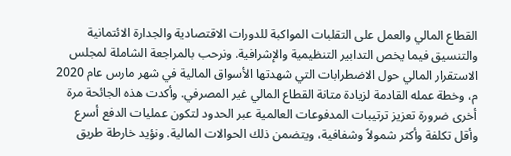القطاع المالي والعمل على التقلبات المواكبة للدورات الاقتصادية والجدارة الائتمانية والتنسيق فيما يخص التدابير التنظيمية والإشرافية. ونرحب بالمراجعة الشاملة لمجلس الاستقرار المالي حول الاضطرابات التي شهدتها الأسواق المالية في شهر مارس عام 2020 م، وخطة عمله القادمة لزيادة متانة القطاع المالي غير المصرفي. وأكدت هذه الجائحة مرة أخرى ضرورة تعزيز ترتيبات المدفوعات العالمية عبر الحدود لتكون عمليات الدفع أسرع وأقل تكلفة وأكثر شمولاً وشفافية، ويتضمن ذلك الحوالات المالية. ونؤيد خارطة طريق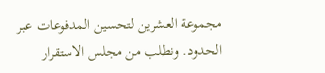مجموعة العشرين لتحسين المدفوعات عبر الحدود. ونطلب من مجلس الاستقرار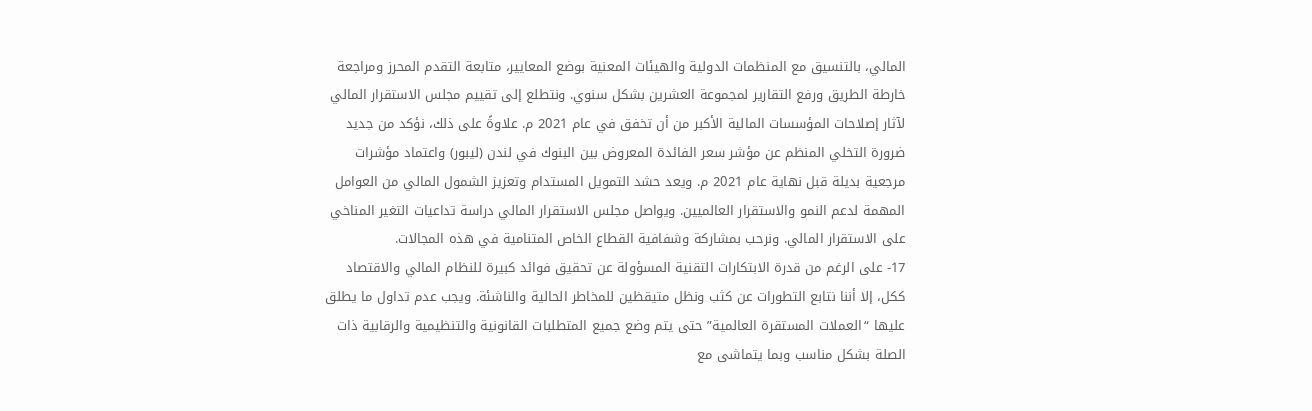المالي، بالتنسيق مع المنظمات الدولية والهيئات المعنية بوضع المعايير، متابعة التقدم المحرز ومراجعة خارطة الطريق ورفع التقارير لمجموعة العشرين بشكل سنوي. ونتطلع إلى تقييم مجلس الاستقرار المالي لآثار إصلاحات المؤسسات المالية الأكبر من أن تخفق في عام 2021 م. علاوةً على ذلك، نؤكد من جديد ضرورة التخلي المنظم عن مؤشر سعر الفائدة المعروض بين البنوك في لندن (ليبور) واعتماد مؤشرات مرجعية بديلة قبل نهاية عام 2021 م. ويعد حشد التمويل المستدام وتعزيز الشمول المالي من العوامل المهمة لدعم النمو والاستقرار العالميين. ويواصل مجلس الاستقرار المالي دراسة تداعيات التغير المناخي على الاستقرار المالي. ونرحب بمشاركة وشفافية القطاع الخاص المتنامية في هذه المجالات.
17- على الرغم من قدرة الابتكارات التقنية المسؤولة عن تحقيق فوائد كبيرة للنظام المالي والاقتصاد ككل، إلا أننا نتابع التطورات عن كثب ونظل متيقظين للمخاطر الحالية والناشئة. ويجب عدم تداول ما يطلق عليها “العملات المستقرة العالمية” حتى يتم وضع جميع المتطلبات القانونية والتنظيمية والرقابية ذات الصلة بشكل مناسب وبما يتماشى مع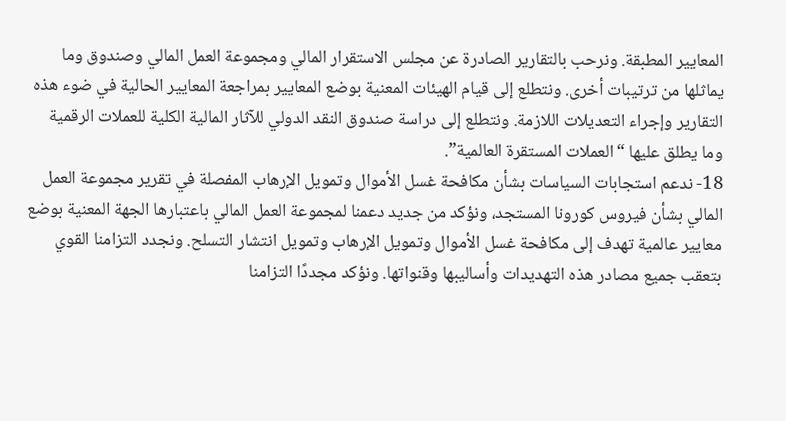المعايير المطبقة. ونرحب بالتقارير الصادرة عن مجلس الاستقرار المالي ومجموعة العمل المالي وصندوق وما يماثلها من ترتيبات أخرى. ونتطلع إلى قيام الهيئات المعنية بوضع المعايير بمراجعة المعايير الحالية في ضوء هذه التقارير وإجراء التعديلات اللازمة. ونتطلع إلى دراسة صندوق النقد الدولي للآثار المالية الكلية للعملات الرقمية وما يطلق عليها “العملات المستقرة العالمية”.
18- ندعم استجابات السياسات بشأن مكافحة غسل الأموال وتمويل الإرهاب المفصلة في تقرير مجموعة العمل المالي بشأن فيروس كورونا المستجد، ونؤكد من جديد دعمنا لمجموعة العمل المالي باعتبارها الجهة المعنية بوضع معايير عالمية تهدف إلى مكافحة غسل الأموال وتمويل الإرهاب وتمويل انتشار التسلح. ونجدد التزامنا القوي بتعقب جميع مصادر هذه التهديدات وأساليبها وقنواتها. ونؤكد مجددًا التزامنا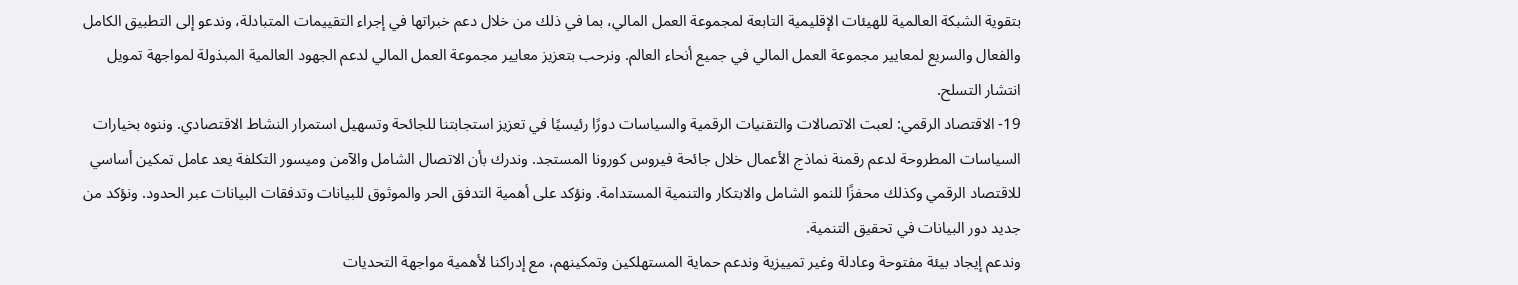بتقوية الشبكة العالمية للهيئات الإقليمية التابعة لمجموعة العمل المالي، بما في ذلك من خلال دعم خبراتها في إجراء التقييمات المتبادلة، وندعو إلى التطبيق الكامل والفعال والسريع لمعايير مجموعة العمل المالي في جميع أنحاء العالم. ونرحب بتعزيز معايير مجموعة العمل المالي لدعم الجهود العالمية المبذولة لمواجهة تمويل انتشار التسلح.
19- الاقتصاد الرقمي: لعبت الاتصالات والتقنيات الرقمية والسياسات دورًا رئيسيًا في تعزيز استجابتنا للجائحة وتسهيل استمرار النشاط الاقتصادي. وننوه بخيارات السياسات المطروحة لدعم رقمنة نماذج الأعمال خلال جائحة فيروس كورونا المستجد. وندرك بأن الاتصال الشامل والآمن وميسور التكلفة يعد عامل تمكين أساسي للاقتصاد الرقمي وكذلك محفزًا للنمو الشامل والابتكار والتنمية المستدامة. ونؤكد على أهمية التدفق الحر والموثوق للبيانات وتدفقات البيانات عبر الحدود. ونؤكد من جديد دور البيانات في تحقيق التنمية.
وندعم إيجاد بيئة مفتوحة وعادلة وغير تمييزية وندعم حماية المستهلكين وتمكينهم، مع إدراكنا لأهمية مواجهة التحديات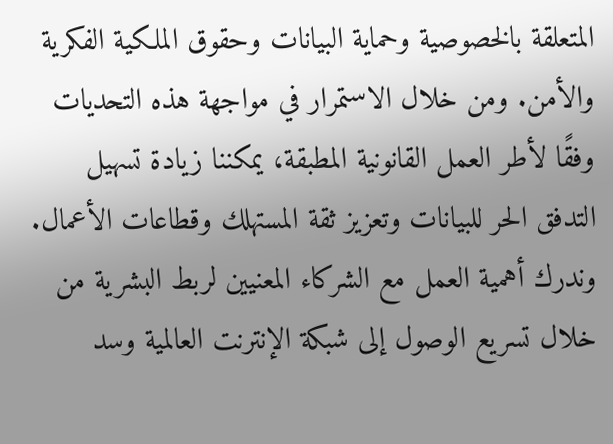المتعلقة بالخصوصية وحماية البيانات وحقوق الملكية الفكرية والأمن. ومن خلال الاستمرار في مواجهة هذه التحديات وفقًا لأطر العمل القانونية المطبقة، يمكننا زيادة تسهيل التدفق الحر للبيانات وتعزيز ثقة المستهلك وقطاعات الأعمال.
وندرك أهمية العمل مع الشركاء المعنيين لربط البشرية من خلال تسريع الوصول إلى شبكة الإنترنت العالمية وسد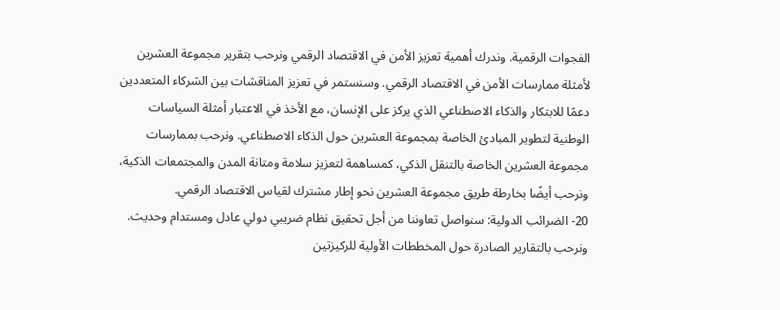الفجوات الرقمية. وندرك أهمية تعزيز الأمن في الاقتصاد الرقمي ونرحب بتقرير مجموعة العشرين لأمثلة ممارسات الأمن في الاقتصاد الرقمي. وسنستمر في تعزيز المناقشات بين الشركاء المتعددين دعمًا للابتكار والذكاء الاصطناعي الذي يركز على الإنسان، مع الأخذ في الاعتبار أمثلة السياسات الوطنية لتطوير المبادئ الخاصة بمجموعة العشرين حول الذكاء الاصطناعي. ونرحب بممارسات مجموعة العشرين الخاصة بالتنقل الذكي، كمساهمة لتعزيز سلامة ومتانة المدن والمجتمعات الذكية، ونرحب أيضًا بخارطة طريق مجموعة العشرين نحو إطار مشترك لقياس الاقتصاد الرقمي.
20- الضرائب الدولية: سنواصل تعاوننا من أجل تحقيق نظام ضريبي دولي عادل ومستدام وحديث. ونرحب بالتقارير الصادرة حول المخططات الأولية للركيزتين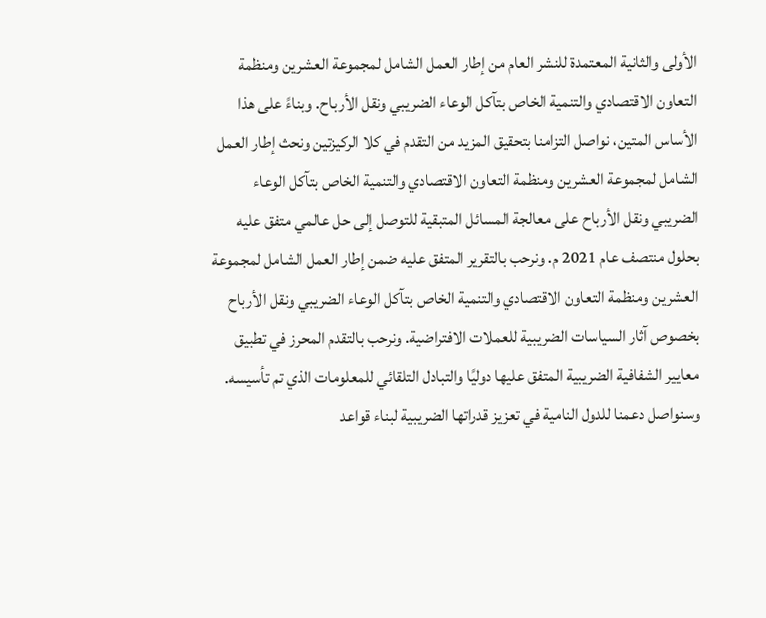الأولى والثانية المعتمدة للنشر العام من إطار العمل الشامل لمجموعة العشرين ومنظمة التعاون الاقتصادي والتنمية الخاص بتآكل الوعاء الضريبي ونقل الأرباح. وبناءً على هذا الأساس المتين، نواصل التزامنا بتحقيق المزيد من التقدم في كلا الركيزتين ونحث إطار العمل الشامل لمجموعة العشرين ومنظمة التعاون الاقتصادي والتنمية الخاص بتآكل الوعاء الضريبي ونقل الأرباح على معالجة المسائل المتبقية للتوصل إلى حل عالمي متفق عليه بحلول منتصف عام 2021 م. ونرحب بالتقرير المتفق عليه ضمن إطار العمل الشامل لمجموعة العشرين ومنظمة التعاون الاقتصادي والتنمية الخاص بتآكل الوعاء الضريبي ونقل الأرباح بخصوص آثار السياسات الضريبية للعملات الافتراضية. ونرحب بالتقدم المحرز في تطبيق معايير الشفافية الضريبية المتفق عليها دوليًا والتبادل التلقائي للمعلومات الذي تم تأسيسه. وسنواصل دعمنا للدول النامية في تعزيز قدراتها الضريبية لبناء قواعد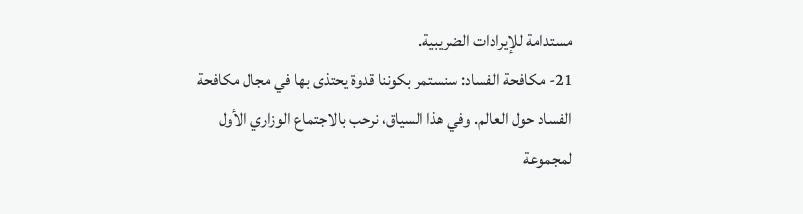مستدامة للإيرادات الضريبية.
21- مكافحة الفساد: سنستمر بكوننا قدوة يحتذى بها في مجال مكافحة الفساد حول العالم. وفي هذا السياق، نرحب بالاجتماع الوزاري الأول لمجموعة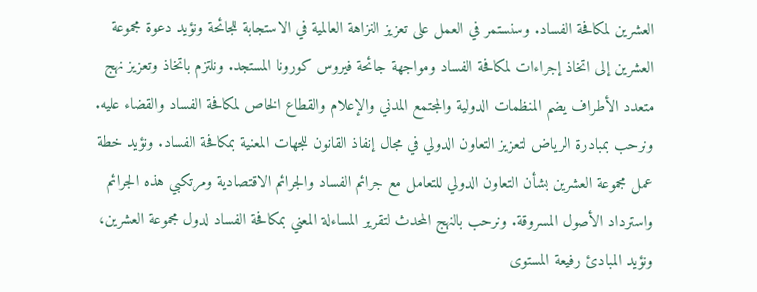العشرين لمكافحة الفساد. وسنستمر في العمل على تعزيز النزاهة العالمية في الاستجابة للجائحة ونؤيد دعوة مجموعة العشرين إلى اتخاذ إجراءات لمكافحة الفساد ومواجهة جائحة فيروس كورونا المستجد. ونلتزم باتخاذ وتعزيز نهج متعدد الأطراف يضم المنظمات الدولية والمجتمع المدني والإعلام والقطاع الخاص لمكافحة الفساد والقضاء عليه. ونرحب بمبادرة الرياض لتعزيز التعاون الدولي في مجال إنفاذ القانون للجهات المعنية بمكافحة الفساد. ونؤيد خطة عمل مجموعة العشرين بشأن التعاون الدولي للتعامل مع جرائم الفساد والجرائم الاقتصادية ومرتكبي هذه الجرائم واسترداد الأصول المسروقة. ونرحب بالنهج المحدث لتقرير المساءلة المعني بمكافحة الفساد لدول مجموعة العشرين، ونؤيد المبادئ رفيعة المستوى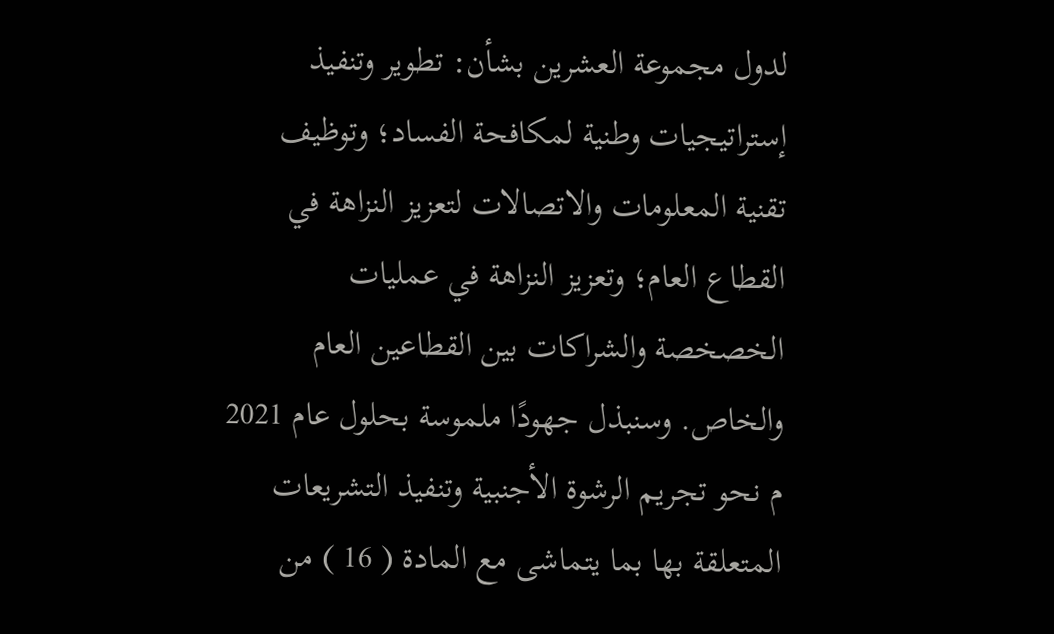لدول مجموعة العشرين بشأن: تطوير وتنفيذ إستراتيجيات وطنية لمكافحة الفساد؛ وتوظيف تقنية المعلومات والاتصالات لتعزيز النزاهة في القطاع العام؛ وتعزيز النزاهة في عمليات الخصخصة والشراكات بين القطاعين العام والخاص. وسنبذل جهودًا ملموسة بحلول عام 2021 م نحو تجريم الرشوة الأجنبية وتنفيذ التشريعات المتعلقة بها بما يتماشى مع المادة ( 16 ) من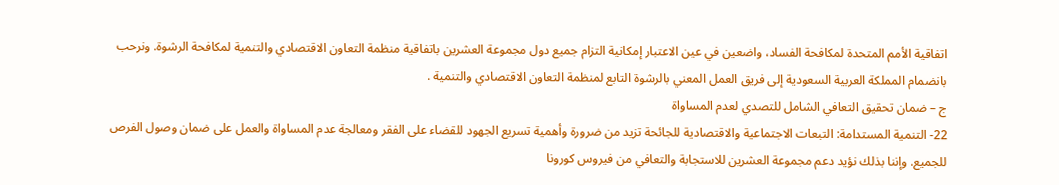اتفاقية الأمم المتحدة لمكافحة الفساد، واضعين في عين الاعتبار إمكانية التزام جميع دول مجموعة العشرين باتفاقية منظمة التعاون الاقتصادي والتنمية لمكافحة الرشوة. ونرحب بانضمام المملكة العربية السعودية إلى فريق العمل المعني بالرشوة التابع لمنظمة التعاون الاقتصادي والتنمية .
ج – ضمان تحقيق التعافي الشامل للتصدي لعدم المساواة
22- التنمية المستدامة: التبعات الاجتماعية والاقتصادية للجائحة تزيد من ضرورة وأهمية تسريع الجهود للقضاء على الفقر ومعالجة عدم المساواة والعمل على ضمان وصول الفرص للجميع. وإننا بذلك نؤيد دعم مجموعة العشرين للاستجابة والتعافي من فيروس كورونا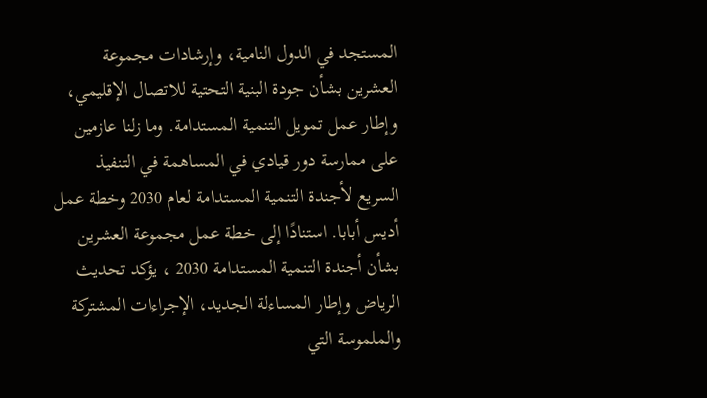المستجد في الدول النامية، وإرشادات مجموعة العشرين بشأن جودة البنية التحتية للاتصال الإقليمي، وإطار عمل تمويل التنمية المستدامة. وما زلنا عازمين على ممارسة دور قيادي في المساهمة في التنفيذ السريع لأجندة التنمية المستدامة لعام 2030 وخطة عمل أديس أبابا. استنادًا إلى خطة عمل مجموعة العشرين بشأن أجندة التنمية المستدامة 2030 ، يؤكد تحديث الرياض وإطار المساءلة الجديد، الإجراءات المشتركة والملموسة التي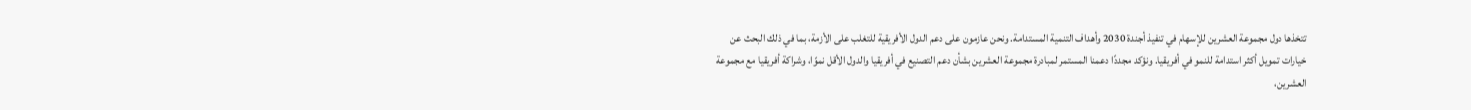تتخذها دول مجموعة العشرين للإسهام في تنفيذ أجندة 2030 وأهداف التنمية المستدامة. ونحن عازمون على دعم الدول الأفريقية للتغلب على الأزمة، بما في ذلك البحث عن خيارات تمويل أكثر استدامة للنمو في أفريقيا. ونؤكد مجددًا دعمنا المستمر لمبادرة مجموعة العشرين بشأن دعم التصنيع في أفريقيا والدول الأقل نموًا، وشراكة أفريقيا مع مجموعة العشرين،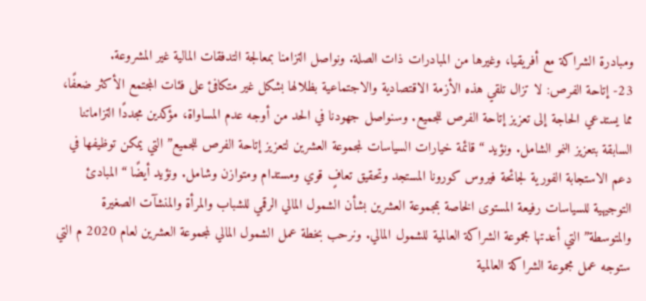ومبادرة الشراكة مع أفريقيا، وغيرها من المبادرات ذات الصلة. ونواصل التزامنا بمعالجة التدفقات المالية غير المشروعة.
23- إتاحة الفرص: لا تزال تلقي هذه الأزمة الاقتصادية والاجتماعية بظلالها بشكل غير متكافئ على فئات المجتمع الأكثر ضعفًا، مما يستدعي الحاجة إلى تعزيز إتاحة الفرص للجميع. وسنواصل جهودنا في الحد من أوجه عدم المساواة، مؤكدين مجددًا التزاماتنا السابقة بتعزيز النمو الشامل. ونؤيد “قائمة خيارات السياسات لمجموعة العشرين لتعزيز إتاحة الفرص للجميع” التي يمكن توظيفها في دعم الاستجابة الفورية لجائحة فيروس كورونا المستجد وتحقيق تعافٍ قوي ومستدام ومتوازن وشامل. ونؤيد أيضًا “المبادئ التوجيهية للسياسات رفيعة المستوى الخاصة بمجموعة العشرين بشأن الشمول المالي الرقمي للشباب والمرأة والمنشآت الصغيرة والمتوسطة” التي أعدتها مجموعة الشراكة العالمية للشمول المالي. ونرحب بخطة عمل الشمول المالي لمجموعة العشرين لعام 2020 م التي ستوجه عمل مجموعة الشراكة العالمية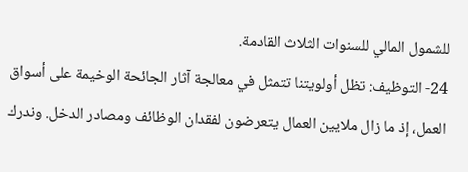للشمول المالي للسنوات الثلاث القادمة.
24- التوظيف: تظل أولويتنا تتمثل في معالجة آثار الجائحة الوخيمة على أسواق العمل، إذ ما زال ملايين العمال يتعرضون لفقدان الوظائف ومصادر الدخل. وندرك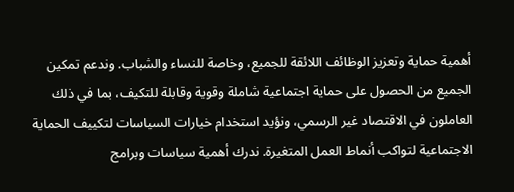أهمية حماية وتعزيز الوظائف اللائقة للجميع، وخاصة للنساء والشباب. وندعم تمكين الجميع من الحصول على حماية اجتماعية شاملة وقوية وقابلة للتكيف، بما في ذلك العاملون في الاقتصاد غير الرسمي، ونؤيد استخدام خيارات السياسات لتكييف الحماية الاجتماعية لتواكب أنماط العمل المتغيرة. ندرك أهمية سياسات وبرامج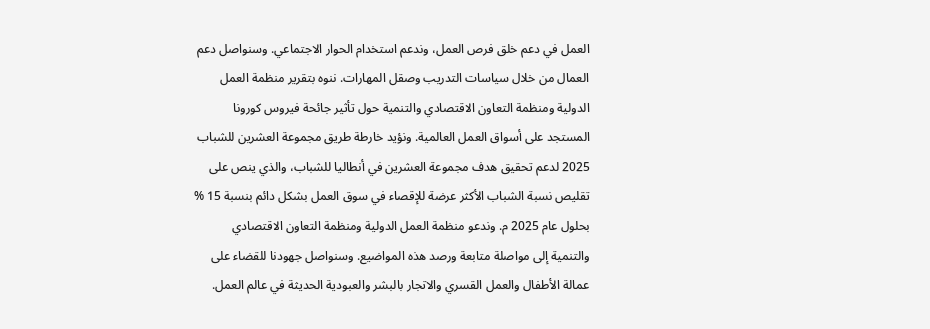العمل في دعم خلق فرص العمل، وندعم استخدام الحوار الاجتماعي. وسنواصل دعم العمال من خلال سياسات التدريب وصقل المهارات. ننوه بتقرير منظمة العمل الدولية ومنظمة التعاون الاقتصادي والتنمية حول تأثير جائحة فيروس كورونا المستجد على أسواق العمل العالمية. ونؤيد خارطة طريق مجموعة العشرين للشباب 2025 لدعم تحقيق هدف مجموعة العشرين في أنطاليا للشباب، والذي ينص على تقليص نسبة الشباب الأكثر عرضة للإقصاء في سوق العمل بشكل دائم بنسبة 15 % بحلول عام 2025 م. وندعو منظمة العمل الدولية ومنظمة التعاون الاقتصادي والتنمية إلى مواصلة متابعة ورصد هذه المواضيع. وسنواصل جهودنا للقضاء على عمالة الأطفال والعمل القسري والاتجار بالبشر والعبودية الحديثة في عالم العمل.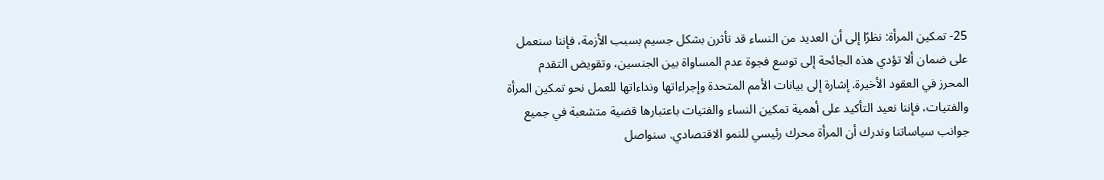25- تمكين المرأة: نظرًا إلى أن العديد من النساء قد تأثرن بشكل جسيم بسبب الأزمة، فإننا سنعمل على ضمان ألا تؤدي هذه الجائحة إلى توسع فجوة عدم المساواة بين الجنسين، وتقويض التقدم المحرز في العقود الأخيرة. إشارة إلى بيانات الأمم المتحدة وإجراءاتها ونداءاتها للعمل نحو تمكين المرأة والفتيات، فإننا نعيد التأكيد على أهمية تمكين النساء والفتيات باعتبارها قضية متشعبة في جميع جوانب سياساتنا وندرك أن المرأة محرك رئيسي للنمو الاقتصادي. سنواصل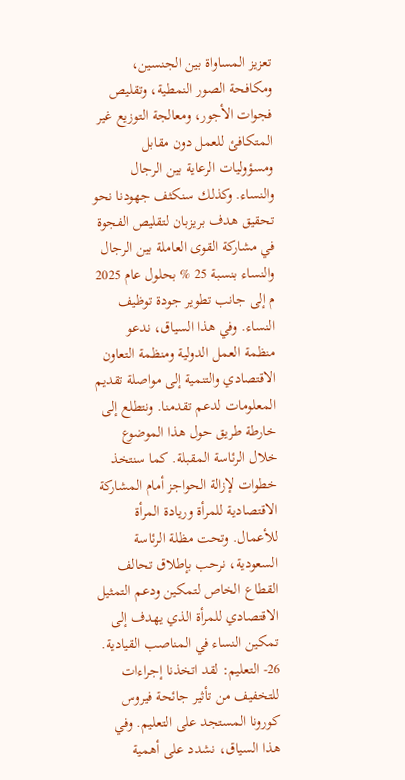تعزيز المساواة بين الجنسين، ومكافحة الصور النمطية، وتقليص فجوات الأجور، ومعالجة التوزيع غير المتكافئ للعمل دون مقابل ومسؤوليات الرعاية بين الرجال والنساء. وكذلك سنكثف جهودنا نحو تحقيق هدف بريزبان لتقليص الفجوة في مشاركة القوى العاملة بين الرجال والنساء بنسبة 25 % بحلول عام 2025 م إلى جانب تطوير جودة توظيف النساء. وفي هذا السياق، ندعو منظمة العمل الدولية ومنظمة التعاون الاقتصادي والتنمية إلى مواصلة تقديم المعلومات لدعم تقدمنا. ونتطلع إلى خارطة طريق حول هذا الموضوع خلال الرئاسة المقبلة. كما سنتخذ خطوات لإزالة الحواجز أمام المشاركة الاقتصادية للمرأة وريادة المرأة للأعمال. وتحت مظلة الرئاسة السعودية، نرحب بإطلاق تحالف القطاع الخاص لتمكين ودعم التمثيل الاقتصادي للمرأة الذي يهدف إلى تمكين النساء في المناصب القيادية.
26- التعليم: لقد اتخذنا إجراءات للتخفيف من تأثير جائحة فيروس كورونا المستجد على التعليم. وفي هذا السياق، نشدد على أهمية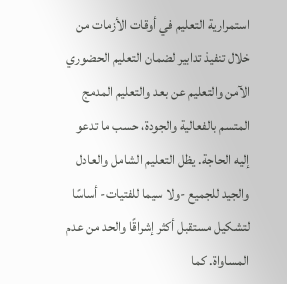استمرارية التعليم في أوقات الأزمات من خلال تنفيذ تدابير لضمان التعليم الحضوري الآمن والتعليم عن بعد والتعليم المدمج المتسم بالفعالية والجودة، حسب ما تدعو إليه الحاجة. يظل التعليم الشامل والعادل والجيد للجميع -ولا سيما للفتيات- أساسًا لتشكيل مستقبل أكثر إشراقًا والحد من عدم المساواة. كما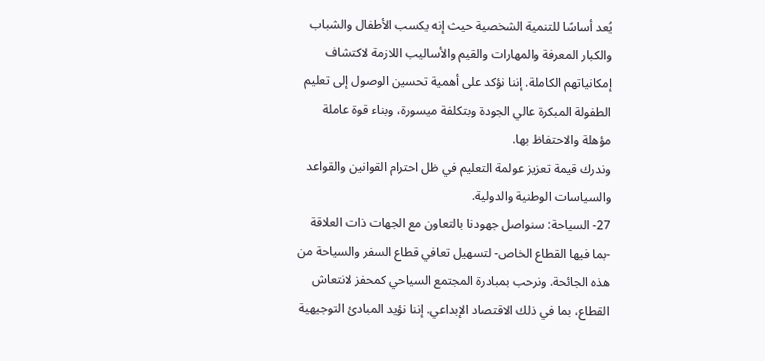يُعد أساسًا للتنمية الشخصية حيث إنه يكسب الأطفال والشباب والكبار المعرفة والمهارات والقيم والأساليب اللازمة لاكتشاف إمكانياتهم الكاملة. إننا نؤكد على أهمية تحسين الوصول إلى تعليم الطفولة المبكرة عالي الجودة وبتكلفة ميسورة، وبناء قوة عاملة مؤهلة والاحتفاظ بها.
وندرك قيمة تعزيز عولمة التعليم في ظل احترام القوانين والقواعد والسياسات الوطنية والدولية.
27- السياحة: سنواصل جهودنا بالتعاون مع الجهات ذات العلاقة -بما فيها القطاع الخاص- لتسهيل تعافي قطاع السفر والسياحة من هذه الجائحة. ونرحب بمبادرة المجتمع السياحي كمحفز لانتعاش القطاع، بما في ذلك الاقتصاد الإبداعي. إننا نؤيد المبادئ التوجيهية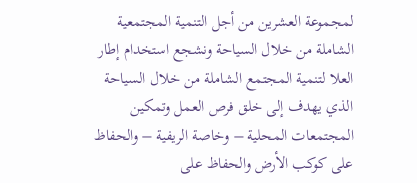لمجموعة العشرين من أجل التنمية المجتمعية الشاملة من خلال السياحة ونشجع استخدام إطار العلا لتنمية المجتمع الشاملة من خلال السياحة الذي يهدف إلى خلق فرص العمل وتمكين المجتمعات المحلية – وخاصة الريفية – والحفاظ على كوكب الأرض والحفاظ على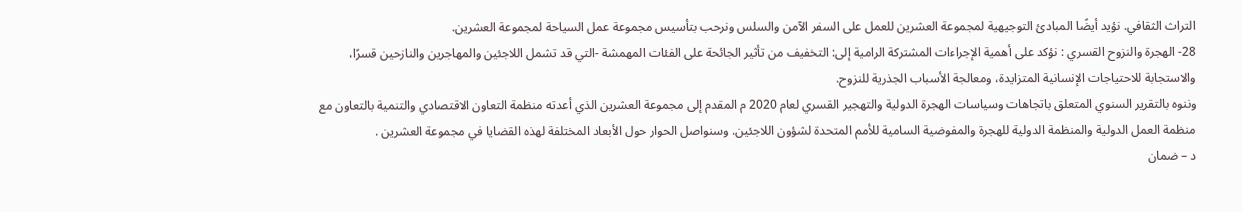التراث الثقافي. نؤيد أيضًا المبادئ التوجيهية لمجموعة العشرين للعمل على السفر الآمن والسلس ونرحب بتأسيس مجموعة عمل السياحة لمجموعة العشرين.
28- الهجرة والنزوح القسري : نؤكد على أهمية الإجراءات المشتركة الرامية إلى: التخفيف من تأثير الجائحة على الفئات المهمشة -التي قد تشمل اللاجئين والمهاجرين والنازحين قسرًا، والاستجابة للاحتياجات الإنسانية المتزايدة، ومعالجة الأسباب الجذرية للنزوح.
وننوه بالتقرير السنوي المتعلق باتجاهات وسياسات الهجرة الدولية والتهجير القسري لعام 2020 م المقدم إلى مجموعة العشرين الذي أعدته منظمة التعاون الاقتصادي والتنمية بالتعاون مع منظمة العمل الدولية والمنظمة الدولية للهجرة والمفوضية السامية للأمم المتحدة لشؤون اللاجئين. وسنواصل الحوار حول الأبعاد المختلفة لهذه القضايا في مجموعة العشرين .
د – ضمان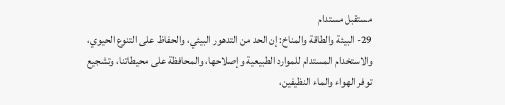مستقبل مستدام
29- البيئة والطاقة والمناخ: إن الحد من التدهور البيئي، والحفاظ على التنوع الحيوي، والاستخدام المستدام للموارد الطبيعية وإصلاحها، والمحافظة على محيطاتنا، وتشجيع توفر الهواء والماء النظيفين،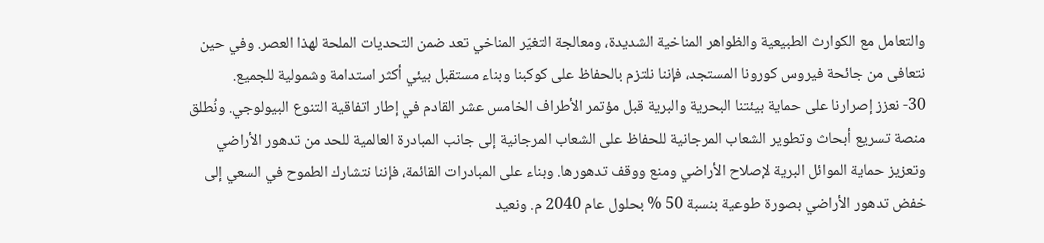والتعامل مع الكوارث الطبيعية والظواهر المناخية الشديدة، ومعالجة التغيّر المناخي تعد ضمن التحديات الملحة لهذا العصر. وفي حين نتعافى من جائحة فيروس كورونا المستجد، فإننا نلتزم بالحفاظ على كوكبنا وبناء مستقبل بيئي أكثر استدامة وشمولية للجميع.
30- نعزز إصرارنا على حماية بيئتنا البحرية والبرية قبل مؤتمر الأطراف الخامس عشر القادم في إطار اتفاقية التنوع البيولوجي. ونُطلق منصة تسريع أبحاث وتطوير الشعاب المرجانية للحفاظ على الشعاب المرجانية إلى جانب المبادرة العالمية للحد من تدهور الأراضي وتعزيز حماية الموائل البرية لإصلاح الأراضي ومنع ووقف تدهورها. وبناء على المبادرات القائمة، فإننا نتشارك الطموح في السعي إلى خفض تدهور الأراضي بصورة طوعية بنسبة 50 % بحلول عام 2040 م. ونعيد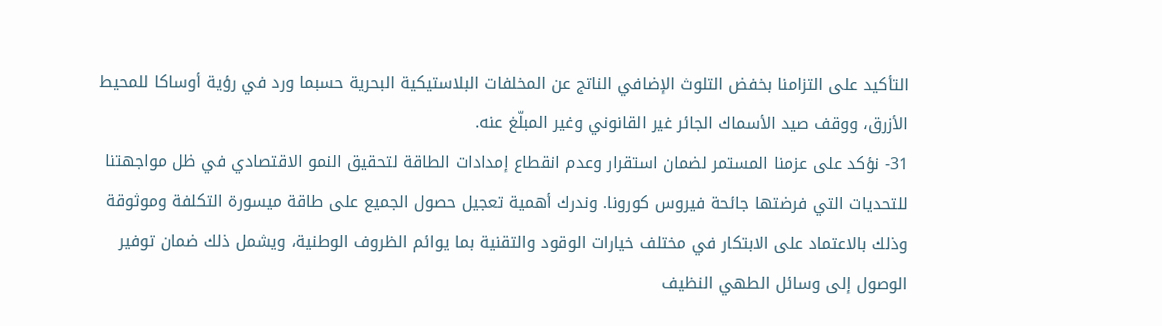التأكيد على التزامنا بخفض التلوث الإضافي الناتج عن المخلفات البلاستيكية البحرية حسبما ورد في رؤية أوساكا للمحيط الأزرق، ووقف صيد الأسماك الجائر غير القانوني وغير المبلّغ عنه.
31- نؤكد على عزمنا المستمر لضمان استقرار وعدم انقطاع إمدادات الطاقة لتحقيق النمو الاقتصادي في ظل مواجهتنا للتحديات التي فرضتها جائحة فيروس كورونا. وندرك أهمية تعجيل حصول الجميع على طاقة ميسورة التكلفة وموثوقة وذلك بالاعتماد على الابتكار في مختلف خيارات الوقود والتقنية بما يوائم الظروف الوطنية، ويشمل ذلك ضمان توفير الوصول إلى وسائل الطهي النظيف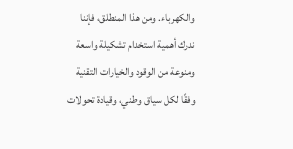والكهرباء. ومن هذا المنطلق، فإننا ندرك أهمية استخدام تشكيلة واسعة ومنوعة من الوقود والخيارات التقنية وفقًا لكل سياق وطني، وقيادة تحولات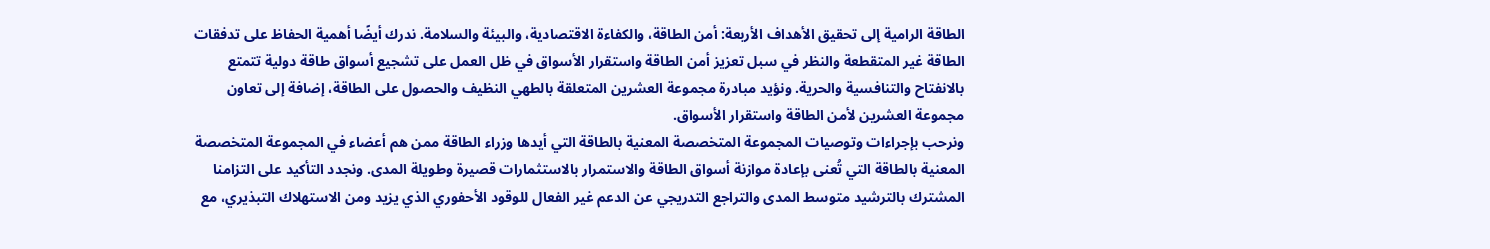الطاقة الرامية إلى تحقيق الأهداف الأربعة: أمن الطاقة، والكفاءة الاقتصادية، والبيئة والسلامة. ندرك أيضًا أهمية الحفاظ على تدفقات الطاقة غير المتقطعة والنظر في سبل تعزيز أمن الطاقة واستقرار الأسواق في ظل العمل على تشجيع أسواق طاقة دولية تتمتع بالانفتاح والتنافسية والحرية. ونؤيد مبادرة مجموعة العشرين المتعلقة بالطهي النظيف والحصول على الطاقة، إضافة إلى تعاون مجموعة العشرين لأمن الطاقة واستقرار الأسواق.
ونرحب بإجراءات وتوصيات المجموعة المتخصصة المعنية بالطاقة التي أيدها وزراء الطاقة ممن هم أعضاء في المجموعة المتخصصة المعنية بالطاقة التي تُعنى بإعادة موازنة أسواق الطاقة والاستمرار بالاستثمارات قصيرة وطويلة المدى. ونجدد التأكيد على التزامنا المشترك بالترشيد متوسط المدى والتراجع التدريجي عن الدعم غير الفعال للوقود الأحفوري الذي يزيد ومن الاستهلاك التبذيري، مع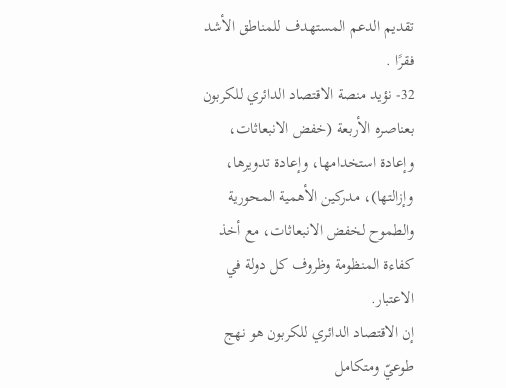تقديم الدعم المستهدف للمناطق الأشد فقرًا .
32- نؤيد منصة الاقتصاد الدائري للكربون بعناصره الأربعة (خفض الانبعاثات، وإعادة استخدامها، وإعادة تدويرها، وإزالتها)، مدركين الأهمية المحورية والطموح لخفض الانبعاثات، مع أخذ كفاءة المنظومة وظروف كل دولة في الاعتبار.
إن الاقتصاد الدائري للكربون هو نهج طوعيّ ومتكامل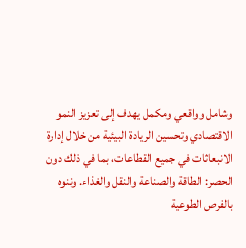وشامل وواقعي ومكمل يهدف إلى تعزيز النمو الاقتصادي وتحسين الريادة البيئية من خلال إدارة الانبعاثات في جميع القطاعات، بما في ذلك دون الحصر: الطاقة والصناعة والنقل والغذاء. وننوه بالفرص الطوعية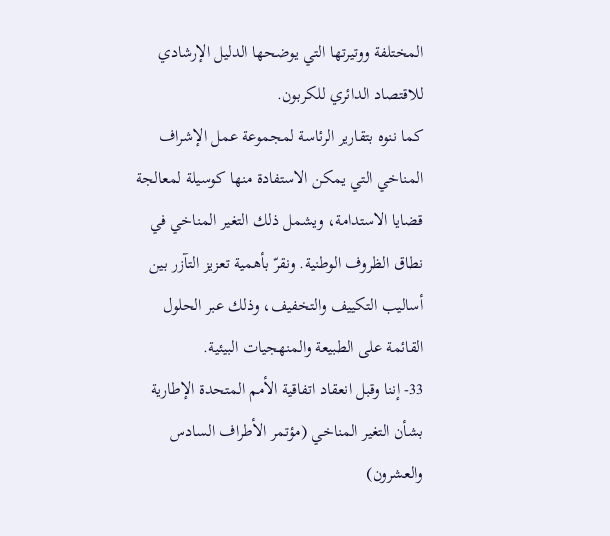المختلفة ووتيرتها التي يوضحها الدليل الإرشادي للاقتصاد الدائري للكربون.
كما ننوه بتقارير الرئاسة لمجموعة عمل الإشراف المناخي التي يمكن الاستفادة منها كوسيلة لمعالجة قضايا الاستدامة، ويشمل ذلك التغير المناخي في نطاق الظروف الوطنية. ونقرّ بأهمية تعزيز التآزر بين أساليب التكييف والتخفيف، وذلك عبر الحلول القائمة على الطبيعة والمنهجيات البيئية.
33- إننا وقبل انعقاد اتفاقية الأمم المتحدة الإطارية بشأن التغير المناخي (مؤتمر الأطراف السادس والعشرون)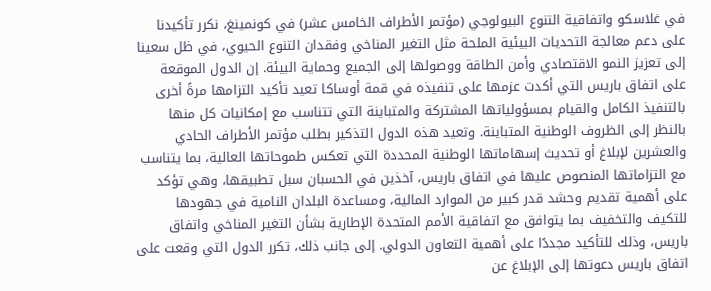في غلاسكو واتفاقية التنوع البيولوجي (مؤتمر الأطراف الخامس عشر) في كونمينغ، نكرر تأكيدنا على دعم معالجة التحديات البيئية الملحة مثل التغير المناخي وفقدان التنوع الحيوي، في ظل سعينا إلى تعزيز النمو الاقتصادي وأمن الطاقة ووصولها إلى الجميع وحماية البيئة. إن الدول الموقعة على اتفاق باريس التي أكدت عزمها على تنفيذه في قمة أوساكا تعيد تأكيد التزامها مرةً أخرى بالتنفيذ الكامل والقيام بمسؤولياتها المشتركة والمتباينة التي تتناسب مع إمكانيات كل منها بالنظر إلى الظروف الوطنية المتباينة. وتعيد هذه الدول التذكير بطلب مؤتمر الأطراف الحادي والعشرين لإبلاغ أو تحديث إسهاماتها الوطنية المحددة التي تعكس طموحاتها العالية، بما يتناسب مع التزاماتها المنصوص عليها في اتفاق باريس، آخذين في الحسبان سبل تطبيقها، وهي تؤكد على أهمية تقديم وحشد قدر كبير من الموارد المالية، ومساعدة البلدان النامية في جهودها للتكيف والتخفيف بما يتوافق مع اتفاقية الأمم المتحدة الإطارية بشأن التغير المناخي واتفاق باريس، وذلك للتأكيد مجددًا على أهمية التعاون الدولي. إلى جانب ذلك، تكرر الدول التي وقعت على اتفاق باريس دعوتها إلى الإبلاغ عن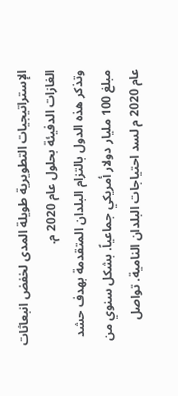الإستراتيجيات التطويرية طويلة المدى لخفض انبعاثات الغازات الدفيئة بحلول عام 2020 م.
وتذكر هذه الدول بالتزام البلدان المتقدمة بهدف حشد مبلغ 100 مليار دولار أمريكي جماعياً. بشكل سنوي من عام 2020 م لسد احتياجات البلدان النامية. تواصل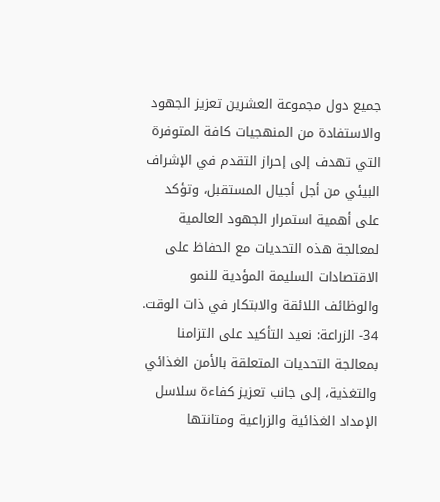جميع دول مجموعة العشرين تعزيز الجهود والاستفادة من المنهجيات كافة المتوفرة التي تهدف إلى إحراز التقدم في الإشراف البيئي من أجل أجيال المستقبل، وتؤكد على أهمية استمرار الجهود العالمية لمعالجة هذه التحديات مع الحفاظ على الاقتصادات السليمة المؤدية للنمو والوظائف اللائقة والابتكار في ذات الوقت.
34- الزراعة: نعيد التأكيد على التزامنا بمعالجة التحديات المتعلقة بالأمن الغذائي والتغذية، إلى جانب تعزيز كفاءة سلاسل الإمداد الغذائية والزراعية ومتانتها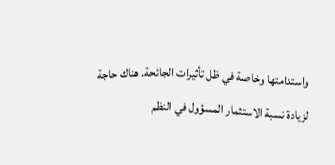واستدامتها وخاصة في ظل تأثيرات الجائحة. هناك حاجة لزيادة نسبة الاستثمار المسؤول في النظم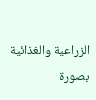الزراعية والغذائية بصورة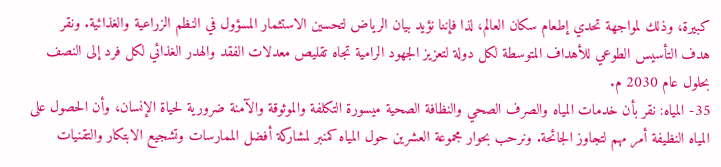كبيرة، وذلك لمواجهة تحدي إطعام سكان العالم، لذا فإننا نؤيد بيان الرياض لتحسين الاستثمار المسؤول في النظم الزراعية والغذائية. ونقر هدف التأسيس الطوعي للأهداف المتوسطة لكل دولة لتعزيز الجهود الرامية تجاه تقليص معدلات الفقد والهدر الغذائي لكل فرد إلى النصف بحلول عام 2030 م.
35- المياه: نقر بأن خدمات المياه والصرف الصحي والنظافة الصحية ميسورة التكلفة والموثوقة والآمنة ضرورية لحياة الإنسان، وأن الحصول على المياه النظيفة أمر مهم لتجاوز الجائحة. ونرحب بحوار مجموعة العشرين حول المياه كمنبر لمشاركة أفضل الممارسات وتشجيع الابتكار والتقنيات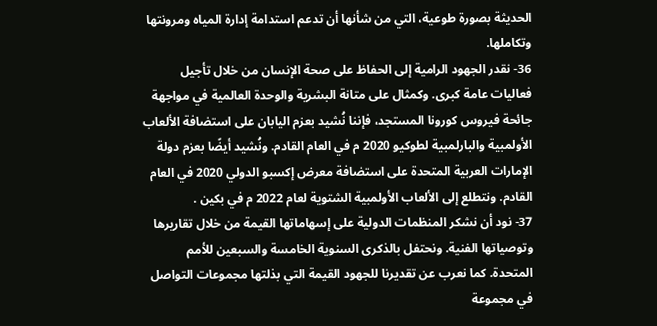الحديثة بصورة طوعية، التي من شأنها أن تدعم استدامة إدارة المياه ومرونتها وتكاملها.
36- نقدر الجهود الرامية إلى الحفاظ على صحة الإنسان من خلال تأجيل فعاليات عامة كبرى. وكمثال على متانة البشرية والوحدة العالمية في مواجهة جائحة فيروس كورونا المستجد، فإننا نُشيد بعزم اليابان على استضافة الألعاب الأولمبية والبارلمبية لطوكيو 2020 م في العام القادم. ونُشيد أيضًا بعزم دولة الإمارات العربية المتحدة على استضافة معرض إكسبو الدولي 2020 في العام القادم. ونتطلع إلى الألعاب الأولمبية الشتوية لعام 2022 م في بكين .
37- نود أن نشكر المنظمات الدولية على إسهاماتها القيمة من خلال تقاريرها وتوصياتها الفنية. ونحتفل بالذكرى السنوية الخامسة والسبعين للأمم المتحدة. كما نعرب عن تقديرنا للجهود القيمة التي بذلتها مجموعات التواصل في مجموعة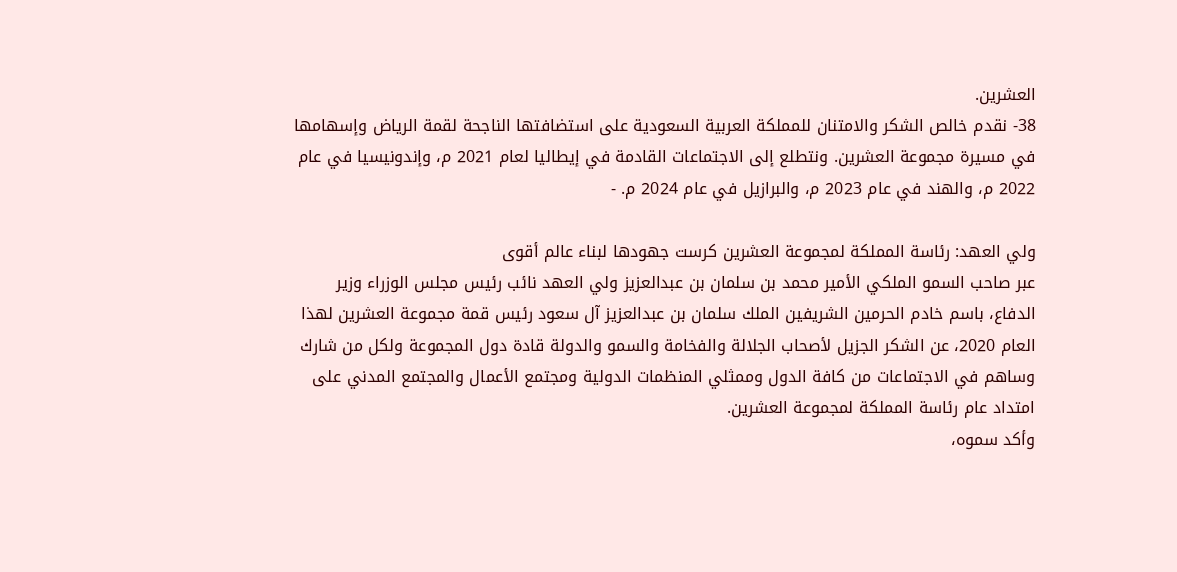العشرين.
38- نقدم خالص الشكر والامتنان للمملكة العربية السعودية على استضافتها الناجحة لقمة الرياض وإسهامها في مسيرة مجموعة العشرين. ونتطلع إلى الاجتماعات القادمة في إيطاليا لعام 2021 م، وإندونيسيا في عام 2022 م، والهند في عام 2023 م، والبرازيل في عام 2024 م. -

ولي العهد: رئاسة المملكة لمجموعة العشرين كرست جهودها لبناء عالم أقوى
عبر صاحب السمو الملكي الأمير محمد بن سلمان بن عبدالعزيز ولي العهد نائب رئيس مجلس الوزراء وزير الدفاع، باسم خادم الحرمين الشريفين الملك سلمان بن عبدالعزيز آل سعود رئيس قمة مجموعة العشرين لهذا العام 2020، عن الشكر الجزيل لأصحاب الجلالة والفخامة والسمو والدولة قادة دول المجموعة ولكل من شارك وساهم في الاجتماعات من كافة الدول وممثلي المنظمات الدولية ومجتمع الأعمال والمجتمع المدني على امتداد عام رئاسة المملكة لمجموعة العشرين.
وأكد سموه،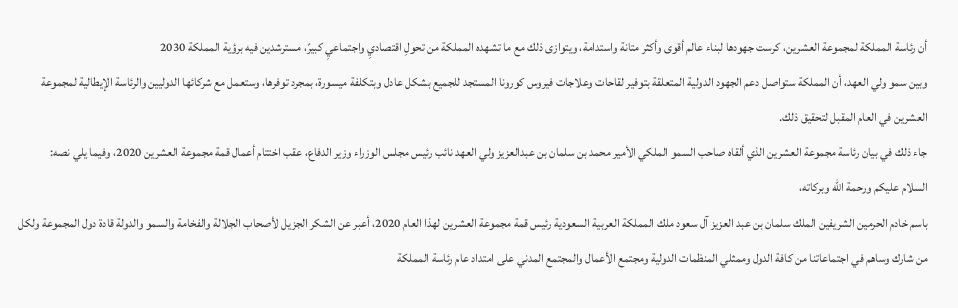أن رئاسة المملكة لمجموعة العشرين، كرست جهودها لبناء عالم أقوى وأكثر متانة واستدامة، ويتوازى ذلك مع ما تشهده المملكة من تحولِ اقتصاديِ واجتماعيِ كبيرً، مسترشدين فيه برؤية المملكة 2030
وبين سمو ولي العهد، أن المملكة ستواصل دعم الجهود الدولية المتعلقة بتوفير لقاحات وعلاجات فيروس كورونا المستجد للجميع بشكل عادل وبتكلفة ميسورة، بمجرد توفرها، وستعمل مع شركائها الدوليين والرئاسة الإيطالية لمجموعة العشرين في العام المقبل لتحقيق ذلك.
جاء ذلك في بيان رئاسة مجموعة العشرين الذي ألقاه صاحب السمو الملكي الأمير محمد بن سلمان بن عبدالعزيز ولي العهد نائب رئيس مجلس الوزراء وزير الدفاع، عقب اختتام أعمال قمة مجموعة العشرين 2020، وفيما يلي نصه:
السلام عليكم ورحمة الله وبركاته،
باسم خادم الحرمين الشريفين الملك سلمان بن عبد العزيز آل سعود ملك المملكة العربية السعودية رئيس قمة مجموعة العشرين لهذا العام 2020، أعبر عن الشكر الجزيل لأصحاب الجلالة والفخامة والسمو والدولة قادة دول المجموعة ولكل من شارك وساهم في اجتماعاتنا من كافة الدول وممثلي المنظمات الدولية ومجتمع الأعمال والمجتمع المدني على امتداد عام رئاسة المملكة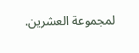لمجموعة العشرين.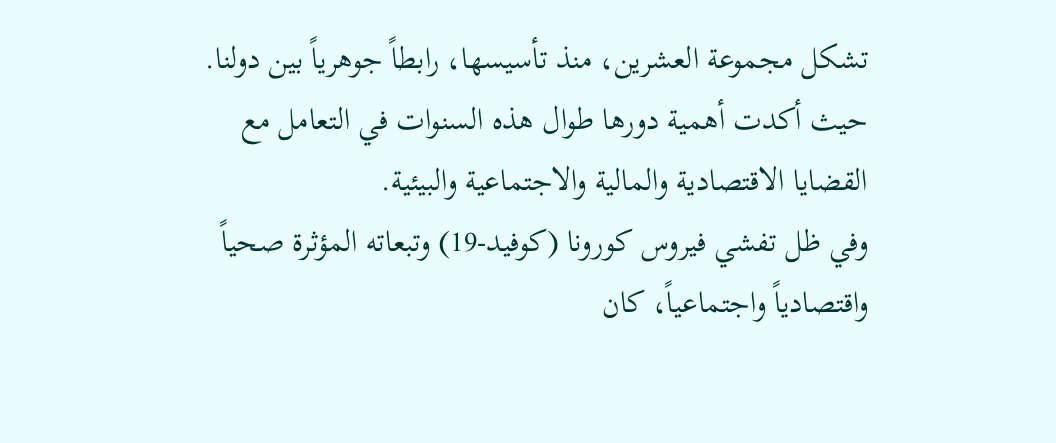تشكل مجموعة العشرين، منذ تأسيسها، رابطاً جوهرياً بين دولنا. حيث أكدت أهمية دورها طوال هذه السنوات في التعامل مع القضايا الاقتصادية والمالية والاجتماعية والبيئية.
وفي ظل تفشي فيروس كورونا (كوفيد-19) وتبعاته المؤثرة صحياً واقتصادياً واجتماعياً، كان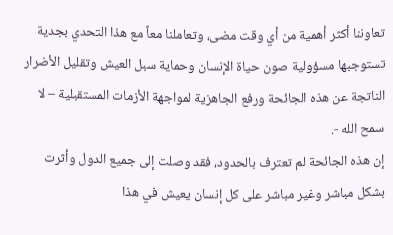تعاوننا أكثر أهمية من أي وقت مضى، وتعاملنا معاً مع هذا التحدي بجدية تستوجبها مسؤولية صون حياة الإنسان وحماية سبل العيش وتقليل الأضرار الناتجة عن هذه الجائحة ورفع الجاهزية لمواجهة الأزمات المستقبلية – لا سمح الله -.
إن هذه الجائحة لم تعترف بالحدود، فقد وصلت إلى جميع الدول وأثرت بشكل مباشر وغير مباشر على كل إنسان يعيش في هذا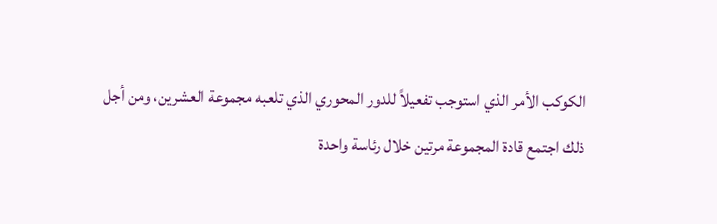الكوكب الأمر الذي استوجب تفعيلاً للدور المحوري الذي تلعبه مجموعة العشرين، ومن أجل ذلك اجتمع قادة المجموعة مرتين خلال رئاسة واحدة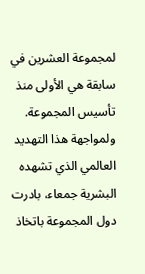لمجموعة العشرين في سابقة هي الأولى منذ تأسيس المجموعة.
ولمواجهة هذا التهديد العالمي الذي تشهده البشرية جمعاء، بادرت دول المجموعة باتخاذ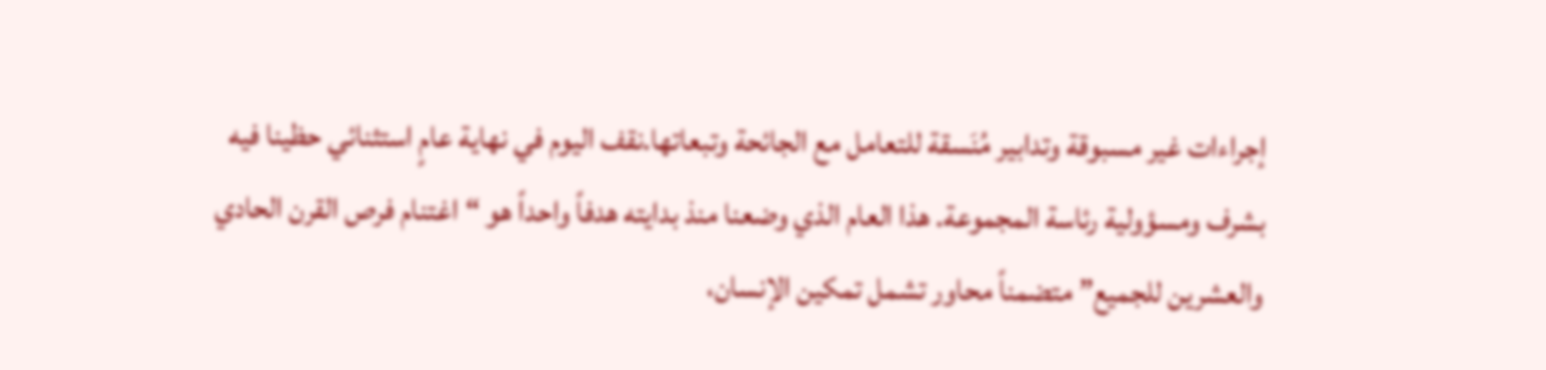إجراءات غير مسبوقة وتدابير مُنَسقة للتعامل مع الجائحة وتبعاتها.نقف اليوم في نهاية عامٍ استثنائي حظينا فيه بشرف ومسؤولية رئاسة المجموعة. هذا العام الذي وضعنا منذ بدايته هدفاً واحداً هو “اغتنام فرص القرن الحادي والعشرين للجميع” متضمناً محاور تشمل تمكين الإنسان،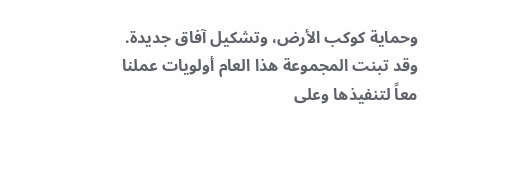وحماية كوكب الأرض، وتشكيل آفاق جديدة.
وقد تبنت المجموعة هذا العام أولويات عملنا معاً لتنفيذها وعلى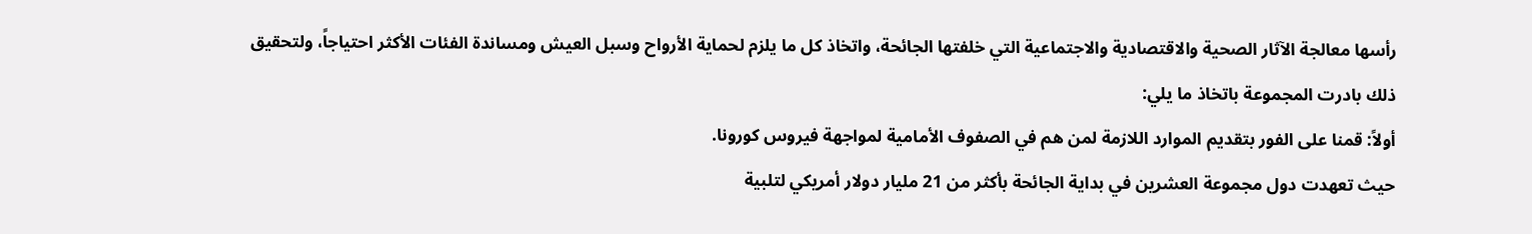رأسها معالجة الآثار الصحية والاقتصادية والاجتماعية التي خلفتها الجائحة، واتخاذ كل ما يلزم لحماية الأرواح وسبل العيش ومساندة الفئات الأكثر احتياجاً، ولتحقيق ذلك بادرت المجموعة باتخاذ ما يلي:
أولاً: قمنا على الفور بتقديم الموارد اللازمة لمن هم في الصفوف الأمامية لمواجهة فيروس كورونا.
حيث تعهدت دول مجموعة العشرين في بداية الجائحة بأكثر من 21 مليار دولار أمريكي لتلبية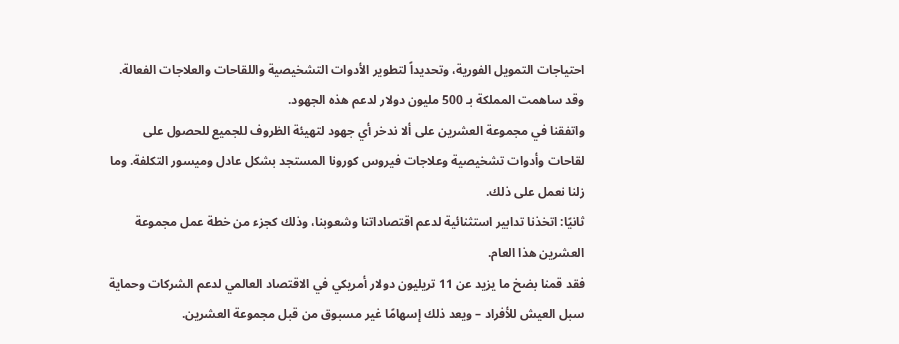احتياجات التمويل الفورية، وتحديداً لتطوير الأدوات التشخيصية واللقاحات والعلاجات الفعالة. وقد ساهمت المملكة بـ 500 مليون دولار لدعم هذه الجهود.
واتفقنا في مجموعة العشرين على ألا ندخر أي جهود لتهيئة الظروف للجميع للحصول على لقاحات وأدوات تشخيصية وعلاجات فيروس كورونا المستجد بشكل عادل وميسور التكلفة. وما زلنا نعمل على ذلك.
ثانيًا: اتخذنا تدابير استثنائية لدعم اقتصاداتنا وشعوبنا، وذلك كجزء من خطة عمل مجموعة العشرين هذا العام.
فقد قمنا بضخ ما يزيد عن 11 تريليون دولار أمريكي في الاقتصاد العالمي لدعم الشركات وحماية سبل العيش للأفراد – ويعد ذلك إسهامًا غير مسبوق من قبل مجموعة العشرين.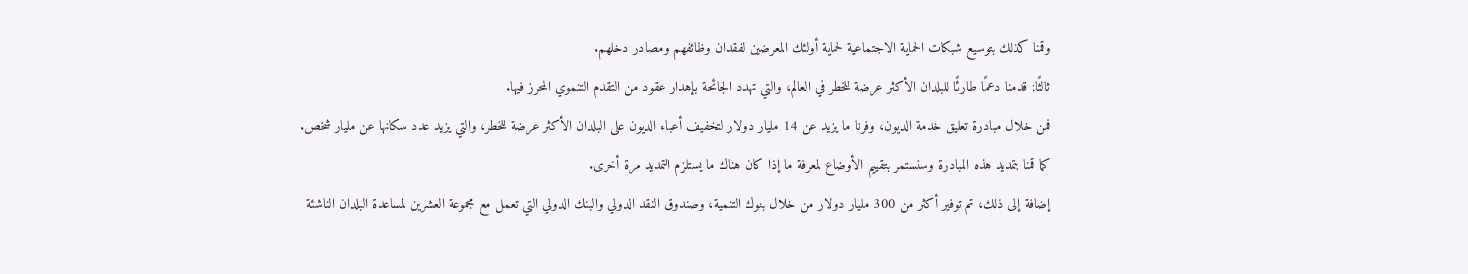وقمنا كذلك بتوسيع شبكات الحماية الاجتماعية لحماية أولئك المعرضين لفقدان وظائفهم ومصادر دخلهم.
ثالثًا: قدمنا دعمًا طارئًا للبلدان الأكثر عرضة للخطر في العالم، والتي تهدد الجائحة بإهدار عقود من التقدم التنموي المحرز فيها.
فمن خلال مبادرة تعليق خدمة الديون، وفرنا ما يزيد عن 14 مليار دولار لتخفيف أعباء الديون على البلدان الأكثر عرضة للخطر، والتي يزيد عدد سكانها عن مليار شخص. كما قمنا بتمديد هذه المبادرة وسنستمر بتقييم الأوضاع لمعرفة ما إذا كان هناك ما يستلزم التمديد مرة أخرى.
إضافة إلى ذلك، تم توفير أكثر من 300 مليار دولار من خلال بنوك التنمية، وصندوق النقد الدولي والبنك الدولي التي تعمل مع مجموعة العشرين لمساعدة البلدان الناشئة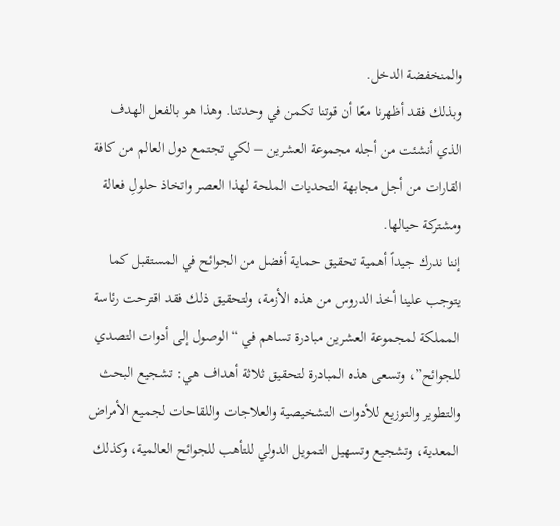والمنخفضة الدخل.
وبذلك فقد أظهرنا معًا أن قوتنا تكمن في وحدتنا. وهذا هو بالفعل الهدف الذي أنشئت من أجله مجموعة العشرين – لكي تجتمع دول العالم من كافة القارات من أجل مجابهة التحديات الملحة لهذا العصر واتخاذ حلولِ فعالة ومشتركة حيالها.
إننا ندرك جيداً أهمية تحقيق حماية أفضل من الجوائح في المستقبل كما يتوجب علينا أخذ الدروس من هذه الأزمة، ولتحقيق ذلك فقد اقترحت رئاسة المملكة لمجموعة العشرين مبادرة تساهم في “الوصول إلى أدوات التصدي للجوائح”، وتسعى هذه المبادرة لتحقيق ثلاثة أهداف هي: تشجيع البحث والتطوير والتوزيع للأدوات التشخيصية والعلاجات واللقاحات لجميع الأمراض المعدية، وتشجيع وتسهيل التمويل الدولي للتأهب للجوائح العالمية، وكذلك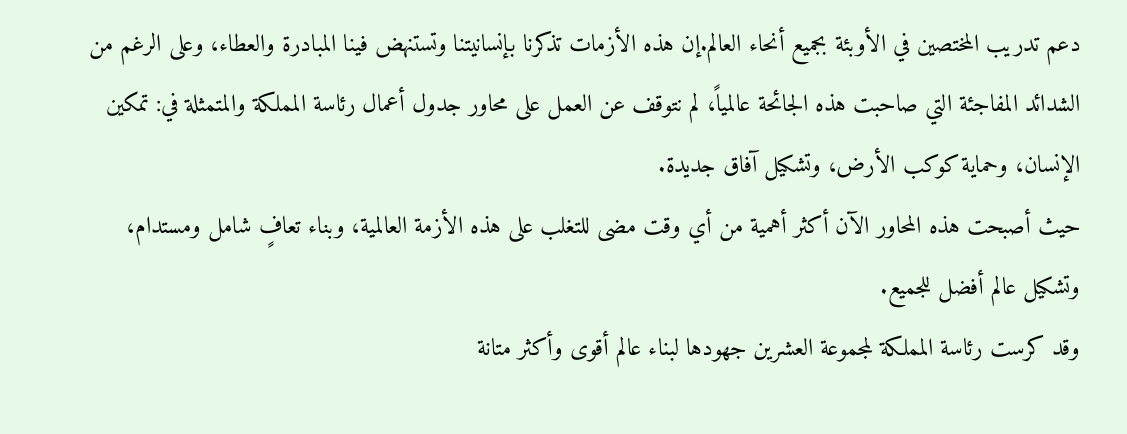دعم تدريب المختصين في الأوبئة بجميع أنحاء العالم.إن هذه الأزمات تذكرنا بإنسانيتنا وتستنهض فينا المبادرة والعطاء، وعلى الرغم من الشدائد المفاجئة التي صاحبت هذه الجائحة عالمياً، لم نتوقف عن العمل على محاور جدول أعمال رئاسة المملكة والمتمثلة في: تمكين الإنسان، وحماية كوكب الأرض، وتشكيل آفاق جديدة.
حيث أصبحت هذه المحاور الآن أكثر أهمية من أي وقت مضى للتغلب على هذه الأزمة العالمية، وبناء تعافٍ شامل ومستدام، وتشكيل عالم أفضل للجميع.
وقد كرست رئاسة المملكة لمجموعة العشرين جهودها لبناء عالم أقوى وأكثر متانة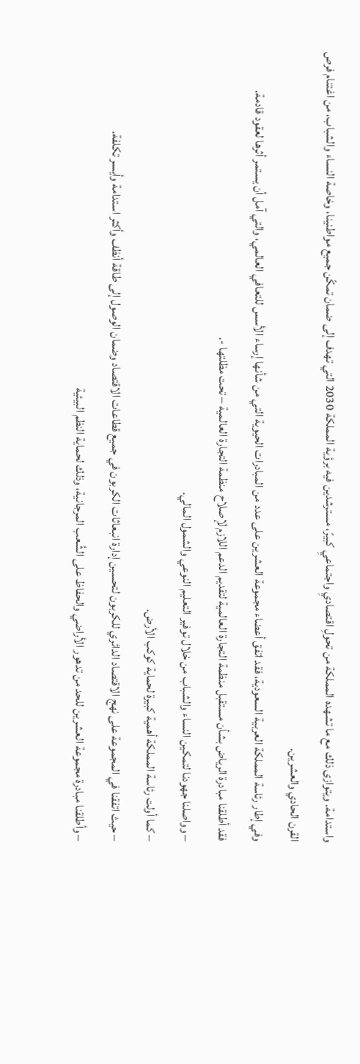واستدامة. ويتوازى ذلك مع ما تشهده المملكة من تحولِ اقتصاديِ واجتماعيِ كبيرً، مسترشدين فيه برؤية المملكة 2030 التي تهدف إلى ضمان تمكّن جميع مواطنينا، وخاصة النساء والشباب، من اغتنام فرص القرن الحادي والعشرين.
وفي إطار رئاسة المملكة العربية السعودية، فقد اتفق أعضاء مجموعة العشرين على عدد من المبادرات الحيوية التي من شأنها إرساء الأسس للتعافي العالمي، والتي آمل أن يستمر أثرها لعقود قادمة.
فقد أطلقنا مبادرة الرياض بشأن مستقبل منظمة التجارة العالمية لتقديم الدعم اللازم لإصلاح منظمة التجارة العالمية – تحت مظلتها -.
– وواصلنا جهودنا لتمكين النساء والشباب من خلال توفير التعليم النوعي والشمول المالي.
– كما أولت رئاسة المملكة أهمية كبيرة لحماية كوكب الأرض.
– حيث اتفقنا في المجموعة على نهج الاقتصاد الدائري للكربون لتحسين إدارة انبعاثات الكربون في جميع قطاعات الاقتصاد وضمان الوصول إلى طاقة أنظف وأكثر استدامة وأيسر تكلفة.
– وأطلقنا مبادرة مجموعة العشرين للحد من تدهور الأراضي والحفاظ على الشُعب المرجانية، وذلك لحماية النظم البيئية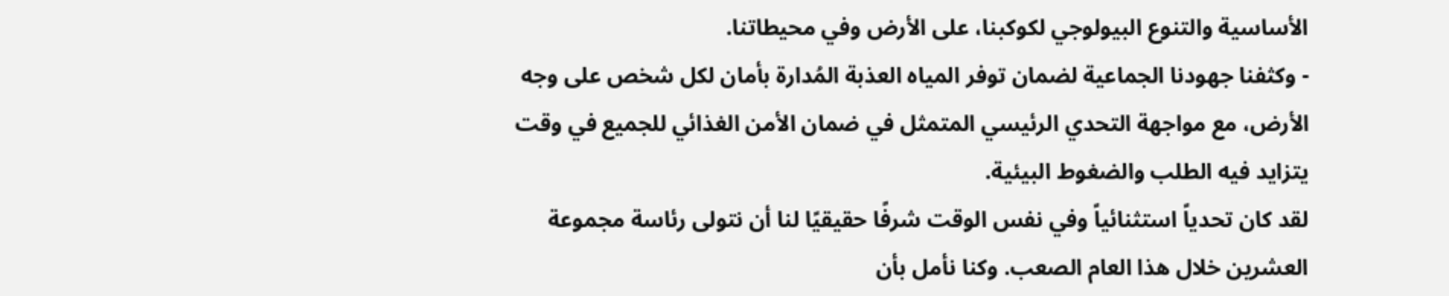الأساسية والتنوع البيولوجي لكوكبنا، على الأرض وفي محيطاتنا.
- وكثفنا جهودنا الجماعية لضمان توفر المياه العذبة المُدارة بأمان لكل شخص على وجه الأرض، مع مواجهة التحدي الرئيسي المتمثل في ضمان الأمن الغذائي للجميع في وقت يتزايد فيه الطلب والضغوط البيئية.
لقد كان تحدياً استثنائياً وفي نفس الوقت شرفًا حقيقيًا لنا أن نتولى رئاسة مجموعة العشرين خلال هذا العام الصعب. وكنا نأمل بأن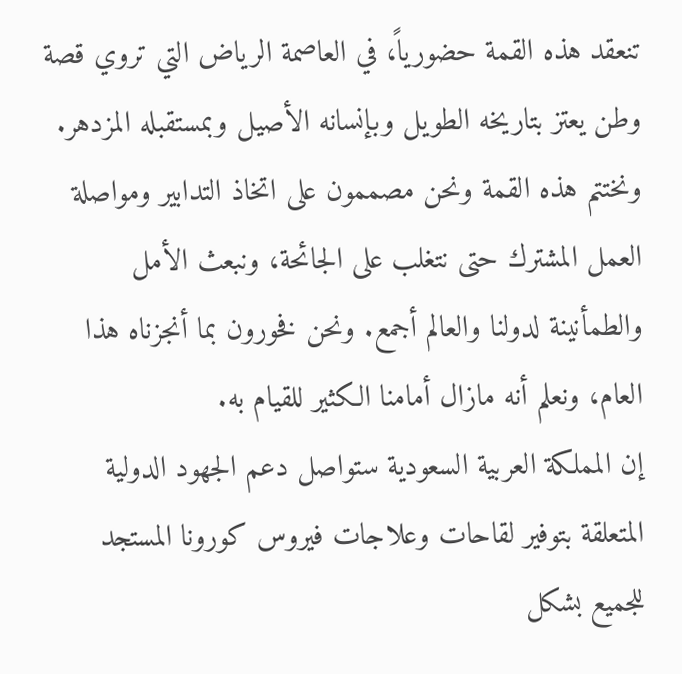تنعقد هذه القمة حضورياً، في العاصمة الرياض التي تروي قصة وطن يعتز بتاريخه الطويل وبإنسانه الأصيل وبمستقبله المزدهر.
ونختتم هذه القمة ونحن مصممون على اتخاذ التدابير ومواصلة العمل المشترك حتى نتغلب على الجائحة، ونبعث الأمل والطمأنينة لدولنا والعالم أجمع. ونحن فخورون بما أنجزناه هذا العام، ونعلم أنه مازال أمامنا الكثير للقيام به.
إن المملكة العربية السعودية ستواصل دعم الجهود الدولية المتعلقة بتوفير لقاحات وعلاجات فيروس كورونا المستجد للجميع بشكل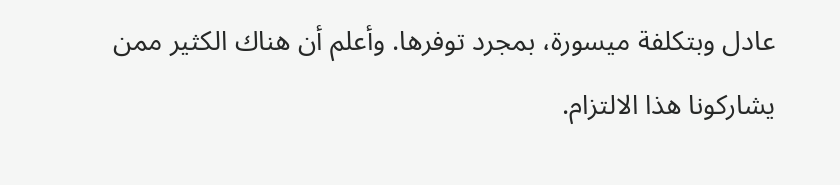عادل وبتكلفة ميسورة، بمجرد توفرها. وأعلم أن هناك الكثير ممن يشاركونا هذا الالتزام.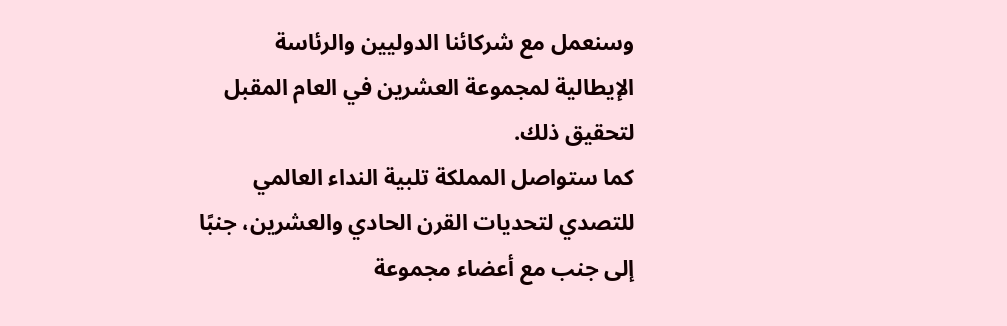وسنعمل مع شركائنا الدوليين والرئاسة الإيطالية لمجموعة العشرين في العام المقبل لتحقيق ذلك.
كما ستواصل المملكة تلبية النداء العالمي للتصدي لتحديات القرن الحادي والعشرين، جنبًا إلى جنب مع أعضاء مجموعة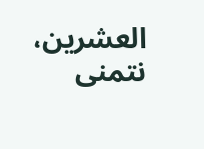العشرين، نتمنى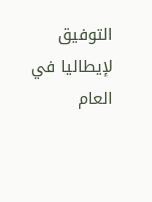التوفيق لإيطاليا في العام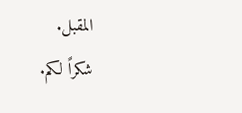المقبل.
شكراً لكم.